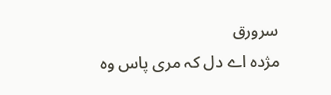سرورق
مژدہ اے دل کہ مری پاس وہ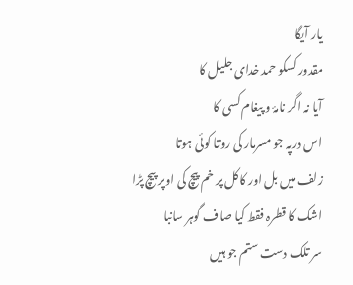یار آیگا
مقدور کسکو حمد خدای جلیل کا
آیا نہ اگر نامۂ و پیغام کسی کا
اس درپہ جو مسرمار کی روتا کوئی ہوتا
زلف میں بل اور کاکل پر خم پیچ کی اوپر پیچ پڑا
اشک کا قطرہ فقط کیا صاف گوہر سانبا
سر تلک دست ستم جو ہیں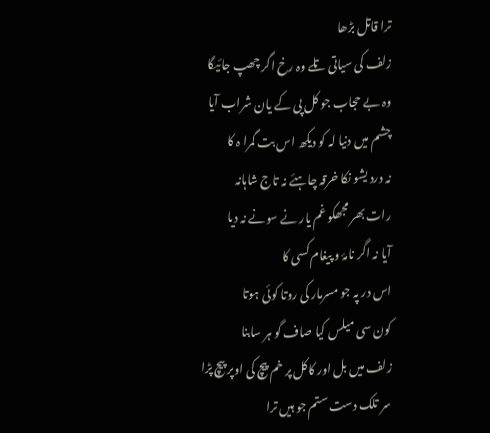ترا قاتل بڑھا
زلف کی سیاتی تلے وہ رخ اگر چھپ جائیگا
وہ بے حجاب جو کل پی کے یان شراب آیا
چشم میں دنیا لہ کو دیکھ اس بت گمرا ہ کا
نہ درد یشو نکا خرقہ چاہئے نہ تاج شاہانہ
رات بھر مجھکو غم یار نے سونے نہ دیا
آیا نہ اگر نامۂ و پیغام کسی کا
اس در پہ جو مسرمار کی روتا کوئی ہوتا
کون سی میلس کیا صاف گو ہر سابنا
زلف میں بل اور کاکل پر خم پیچ کی اوپر پیچ پڑا
سر تلک دست ستم جو ہیں ترا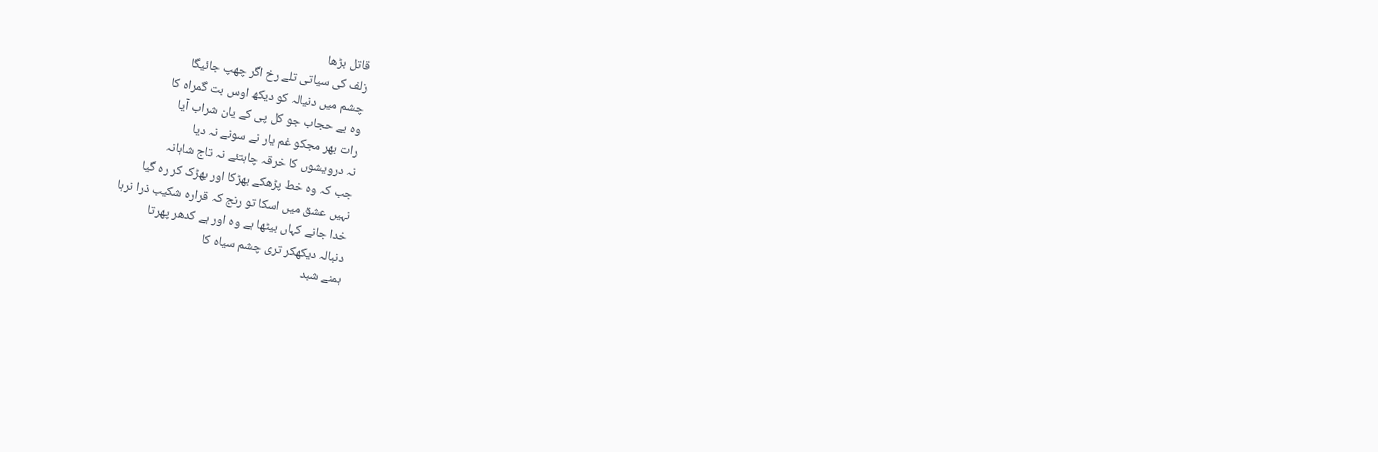قاتل بڑھا
زلف کی سیاتی تلے رخ اگر چھپ جائیگا
چشم میں دنیالہ کو دیکھ اوس بت گمراہ کا
وہ بے حجاب جو کل پی کے یان شراب آیا
رات بھر مجکو غم یار نے سونے نہ دیا
نہ درویشوں کا خرقہ چاہتئے نہ تاج شاہانہ
جب کہ وہ خط پڑھکے بھڑکا اور بھڑک کر رہ گیا
نہیں عشق میں اسکا تو رنج کہ قرارہ شکیب ذرا نرہا
خدا جانے کہاں بیٹھا ہے وہ اور ہے کدھر پھرتا
دنبالہ دیکھکر تری چشم سیاہ کا
ہمنے شبد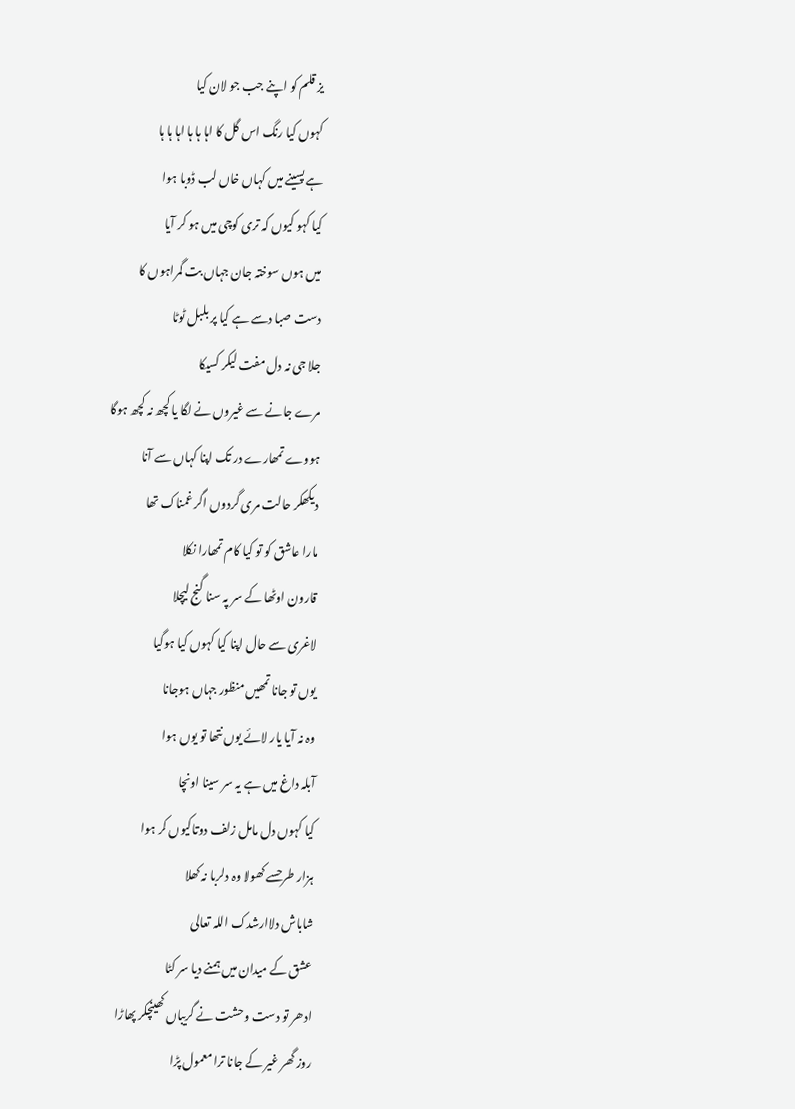یز قلم کو اپنے جب جو لان کیا
کہوں کیا رنگ اس گل کا اہا ہا ہا اہا ہا ہا
ہے پسینے میں کہاں خاں لب ڈوبا ہوا
کیا کہو کیوں کہ تری کوچی میں ہو کر آیا
میں ہوں سوختہ جان جہاں بت گمراہوں کا
دست صبا دسے ہے کیا پر بلبل ٹوٹا
جلا جی نہ دل مفت لیکر کسیکا
مرے جانے سے غیروں نے لگا یا کچھ نہ کچھ ہوگا
ہووے تمھارے در تک اپنا کہاں سے آنا
دیکھکر حالت مری گردوں اگر غمناک تھا
مارا عاشق کو تو کیا کام تمھارا نکلا
قارون اوٹھا کے سر پہ سنا گنج لیچلا
لاغری سے حال اپنا کیا کہوں کیا ہوگیا
یوں تو جانا تمھیں منظور جہاں ہوجانا
وہ نہ آیا یار لائے یوں نتھا تو یوں ہوا
آبلہ داغ میں ہے یہ سر سینا اونچا
کیا کہوں دل مامل زلف دوتاکیوں کر ہوا
ہزار طرحسے کھولا وہ دلربا نہ کھلا
شاباش دلاارشدک اللہ تعالی
عشق کے میدان میں ہمنے دیا سر کٹا
ادھر تو دست وحشت نے گریباں کھینچکر پھاڑا
روز گھر غیر کے جانا ترا معمول پڑا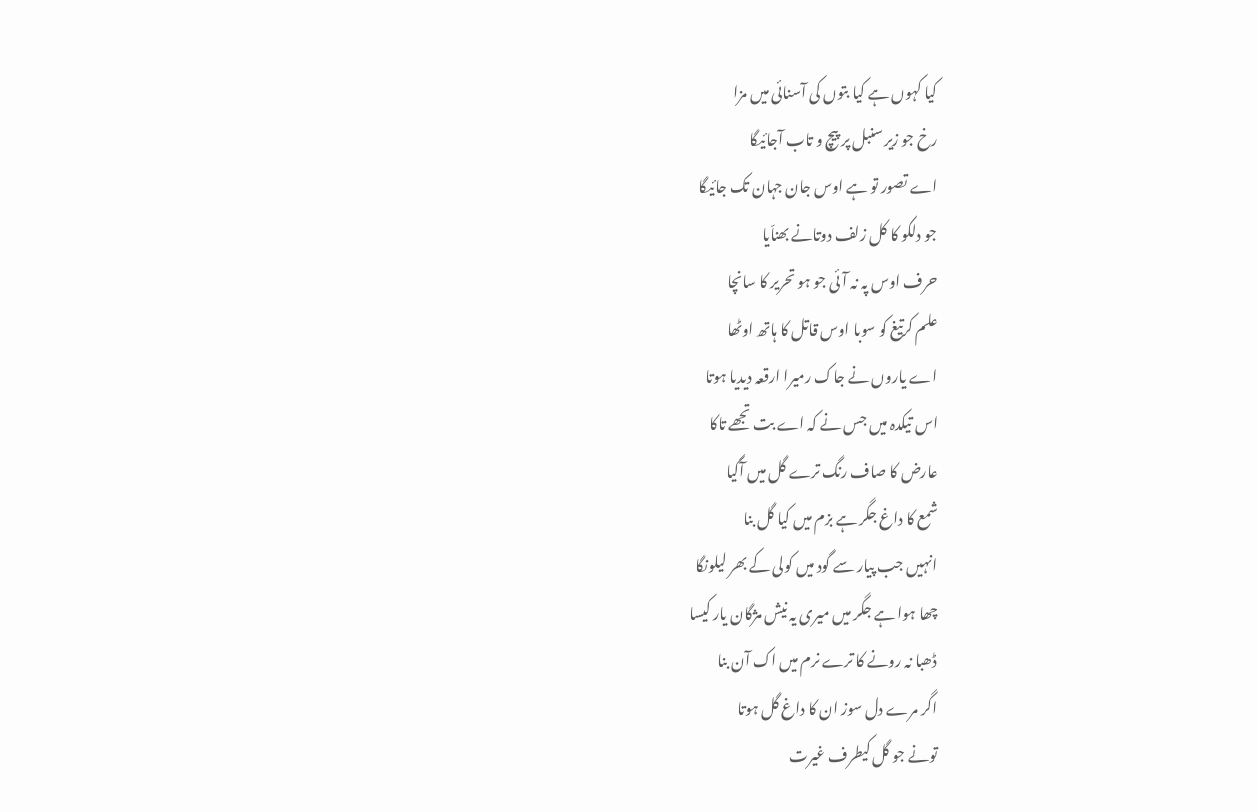کیا کہوں ہے کیا بتوں کی آسنائی میں مزا
رخ جو زیر سنبل پر پیچ و تاب آجائیگا
اے تصور تو ہے اوس جان جہان تک جائیگا
جو دلکو کا کل زلف دوتانے بھناّیا
حرف اوس پہ نہ آئی جو ہو تحریر کا سانچا
علم کرتیغ کو سوبا اوس قاتل کا ہاتھ اوٹھا
اے یاروں نے جاک رمیرا ارقعہ دیدیا ہوتا
اس تیکدہ میں جس نے کہ اے بت تجھے تاکا
عارض کا صاف رنگ ترے گل میں آگیا
شمع کا داغ جگر ہے بزم میں کیا گل بنا
انہیں جب پیار سے گود میں کولی کے بھر لیلونگا
چھا ہوا ہے جگر میں میری یہ نیش مژگان یار کیسا
ڈھبا نہ رونے کا ترے نرم میں اک آن بنا
اگر مرے دل سوز ان کا داغ گل ہوتا
تونے جو گل کیطرف غیرت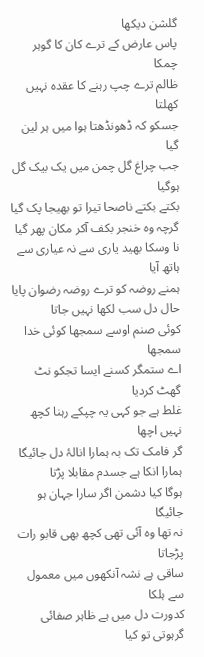گلشن دیکھا
پاس عارض کے ترے کان کا گوہر چمکا
ظالم ترے چپ رہنے کا عقدہ نہیں کھلتا
جسکو کہ ڈھونڈھتا ہوا میں ہر لین گیا
جب چراغ گل چمن میں یک بیک گل ہوگیا
بکتے بکتے ناصحا تیرا تو بھیجا پک گیا
گرچہ وہ خنجر بکف آکر مکان پھر گیا
نا وسکا بھید یاری سے نہ عیاری سے ہاتھ آیا
ہمنے روضہ کو ترے روضہ رضوان پایا
حال دل سب لکھا نہیں جاتا
کوئی صنم اوسے سمجھا کوئی خدا سمجھا
اے ستمگر کسنے ایسا تجکو نٹ گھٹ کردیا
غلط ہے جو کہی یہ چپکے رہنا کچھ نہیں اچھا
گر فامک تک بہ ہمارا انالۂ دل جائیگا
ہمارا انکا ہے جسدم مقابلا پڑتا
ہوگا کیا دشمن اگر سارا جہان ہو جائیگا
نہ تھا وہ آئی تھی کچھ بھی قابو رات پڑجاتا
ساقی ہے نشہ آنکھوں میں معمول سے ہلکا
کدورت دل میں ہے ظاہر صفائی گرہوتی تو کیا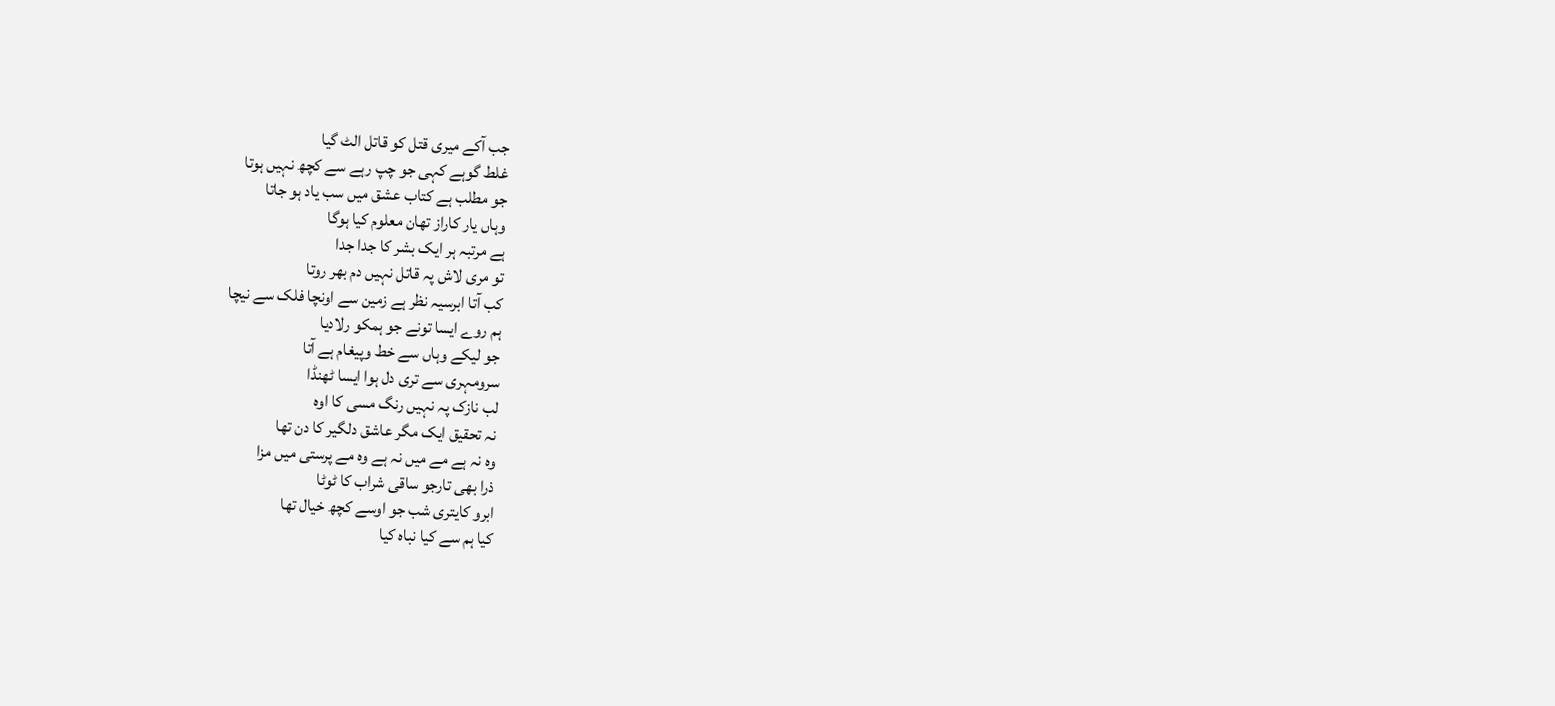جب آکے میری قتل کو قاتل الٹ گیا
غلط گوہے کہی جو چپ رہے سے کچھ نہیں ہوتا
جو مطلب ہے کتاب عشق میں سب یاد ہو جاتا
وہاں یار کاراز تھان معلوم کیا ہوگا
ہے مرتبہ ہر ایک بشر کا جدا جدا
تو مری لاش پہ قاتل نہیں دم بھر روتا
کب آتا ابرسیہ نظر ہے زمین سے اونچا فلک سے نیچا
ہم روے ایسا تونے جو ہمکو رلادیا
جو لیکے وہاں سے خط وپیغام ہے آتا
سرومہری سے تری دل ہوا ایسا ٹھنڈا
لب نازک پہ نہیں رنگ مسی کا اوہ
نہ تحقیق ایک مگر عاشق دلگیر کا دن تھا
وہ نہ ہے مے میں نہ ہے وہ مے پرستی میں مزا
ذرا بھی تارجو ساقی شراب کا ٹوٹا
ابرو کایتری شب جو اوسے کچھ خیال تھا
کیا ہم سے کیا نباہ کیا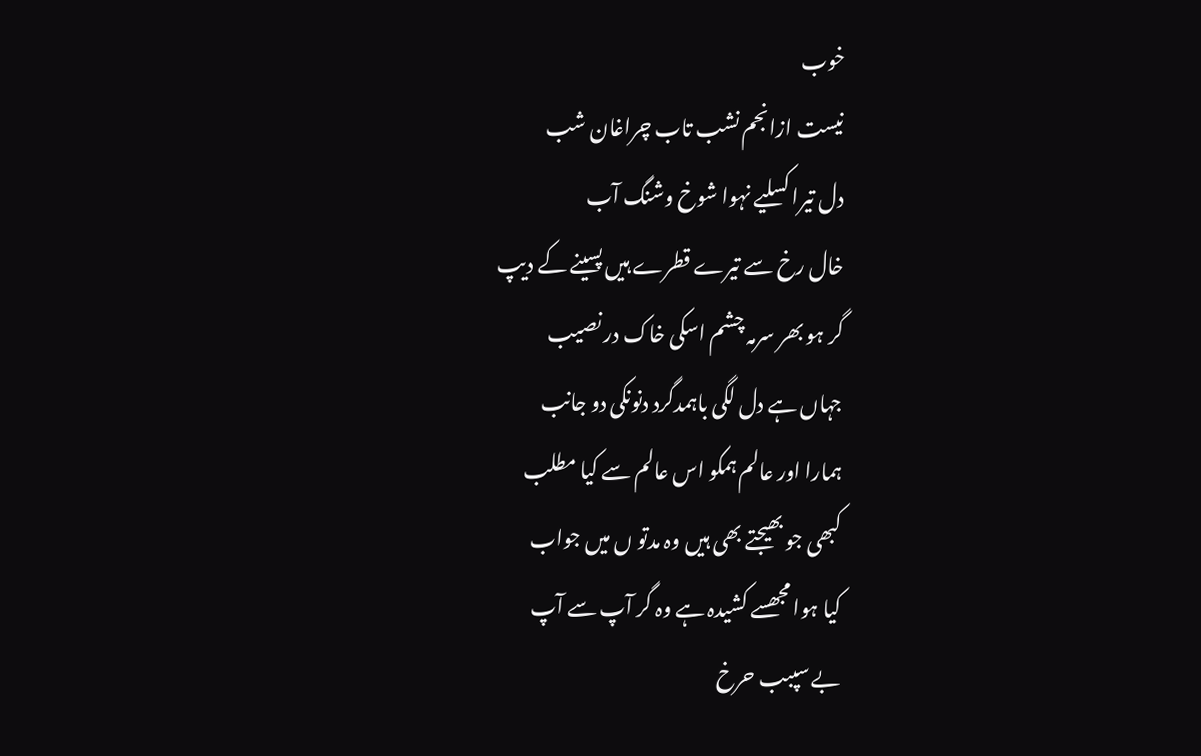خوب
نیست ازانجم نشب تاب چراغان شب
دل تیرا کسلیے نہوا شوخ وشنگ آب
خال رخ سے تیرے قطرے ہیں پسینے کے دیپ
گر ہو بھر سرمہ چشم اسکی خاک در نصیب
جہاں ہے دل لگی باہمدگرد دنونکی دو جانب
ہمارا اور عالم ہمکو اس عالم سے کیا مطلب
کبھی جو بھیجتے بھی ہیں وہ مدتو ں میں جواب
کیا ہوا مجھسے کشیدہ ہے وہ گر آپ سے آپ
بے سپبب حرخ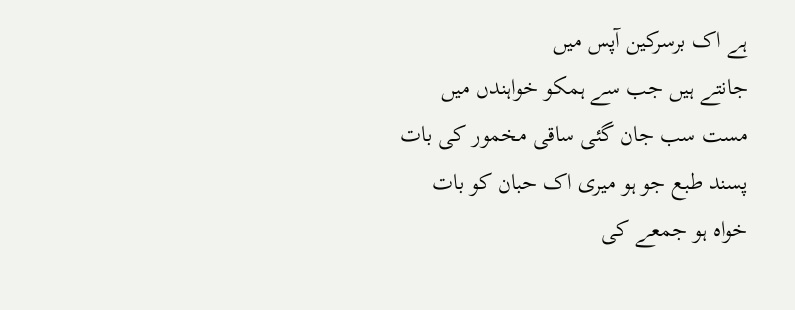ہے اک برسرکین آپس میں
جانتے ہیں جب سے ہمکو خواہندں میں
مست سب جان گئی ساقی مخمور کی بات
پسند طبع جو ہو میری اک حبان کو بات
خواہ ہو جمعے کی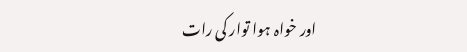اور خواہ ہوا توار کی رات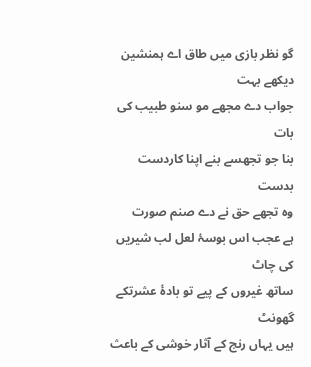گو نظر بازی میں طاق اے ہمنشین دیکھے بہت
جواب دے مجھے مو سنو طبیب کی بات
بنا جو تجھسے بنے اپنا کاردست بدست
وہ تجھے حق نے دے صنم صورت
ہے عجب اس بوسۂ لعل لب شیریں کی چاٹ
ساتھ غیروں کے پیے تو بادۂ عشرتکے گھونٹ
ہیں یہاں رنج کے آثار خوشی کے باعث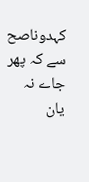کہدوناصح سے کہ پھر جاے نہ یان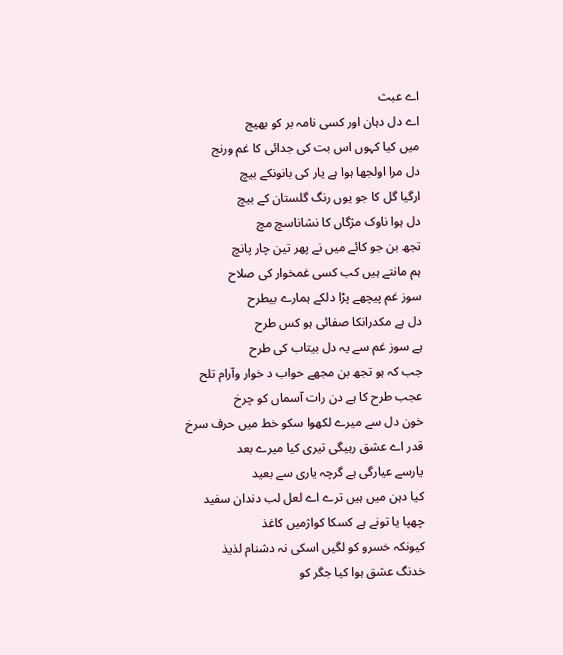اے عبث
اے دل دہان اور کسی نامہ بر کو بھیج
میں کیا کہوں اس بت کی جدائی کا غم ورنج
دل مرا اولجھا ہوا ہے یار کی بانونکے بیچ
ارگیا گل کا جو یوں رنگ گلستان کے بیچ
دل ہوا ناوک مژگاں کا نشاناسچ مچ
تجھ بن جو کائے میں نے پھر تین چار پانچ
ہم مانتے ہیں کب کسی غمخوار کی صلاح
سوز غم پیچھے پڑا دلکے ہمارے بیطرح
دل ہے مکدرانکا صفائی ہو کس طرح
ہے سوز غم سے یہ دل بیتاب کی طرح
جب کہ ہو تجھ بن مجھے حواب د خوار وآرام تلح
عجب طرح کا ہے دن رات آسماں کو چرخ
خون دل سے میرے لکھوا سکو خط میں حرف سرخ
قدر اے عشق رہیگی تیری کیا میرے بعد
یارسے عیارگی ہے گرچہ یاری سے بعید
کیا دہن میں ہیں ترے اے لعل لب دندان سفید
چھپا یا تونے ہے کسکا کواژمیں کاغذ
کیونکہ خسرو کو لگیں اسکی نہ دشنام لذیذ
خدنگ عشق ہوا کیا جگر کو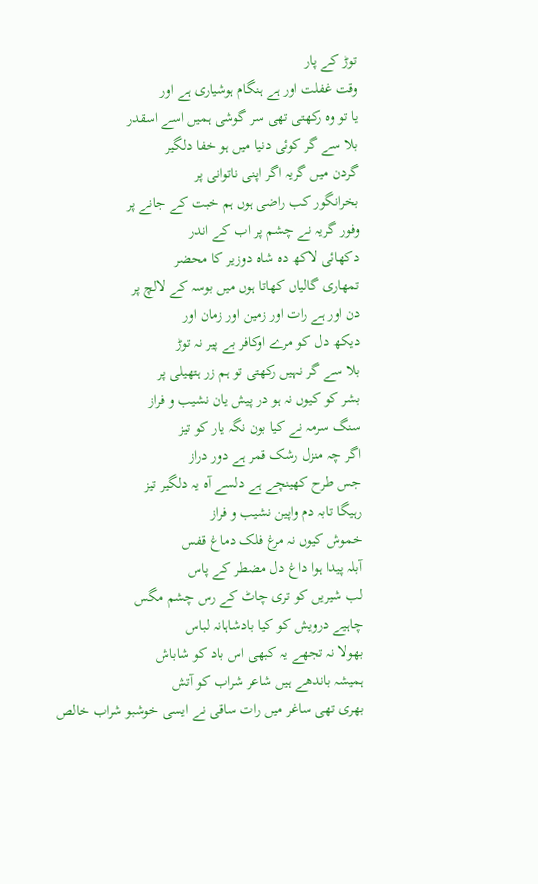توڑ کے پار
وقت غفلت اور ہے ہنگام ہوشیاری ہے اور
یا تو وہ رکھتی تھی سر گوشی ہمیں اسے اسقدر
بلا سے گر کوئی دنیا میں ہو خفا دلگیر
گردن میں گریہ اگر اپنی ناتوانی پر
بخرانگور کب راضی ہوں ہم خبت کے جانے پر
وفور گریہ نے چشم پر اب کے اندر
دکھائی لاکھ دہ شاہ دوزیر کا محضر
تمھاری گالیاں کھاتا ہوں میں بوسہ کے لالچ پر
دن اور ہے رات اور زمین اور زمان اور
دیکھ دل کو مرے اوکافر بے پیر نہ توڑ
بلا سے گر نہیں رکھتی تو ہم زر ہتھیلی پر
بشر کو کیوں نہ ہو در پیش یان نشیب و فراز
سنگ سرمہ نے کیا بون نگہ یار کو تیز
اگر چہ منزل رشک قمر ہے دور دراز
جس طرح کھینچے ہے دلسے آہ یہ دلگیر تیز
رہیگا تابہ دم واپین نشیب و فراز
خموش کیوں نہ مرغ فلک دماغ قفس
آبلہ پیدا ہوا داغ دل مضطر کے پاس
لب شیریں کو تری چاٹ کے رس چشم مگس
چاہیے درویش کو کیا بادشاہانہ لباس
بھولا نہ تجھے یہ کبھی اس باد کو شاباش
ہمیشہ باندھے ہیں شاعر شراب کو آتش
بھری تھی ساغر میں رات ساقی نے ایسی خوشبو شراب خالص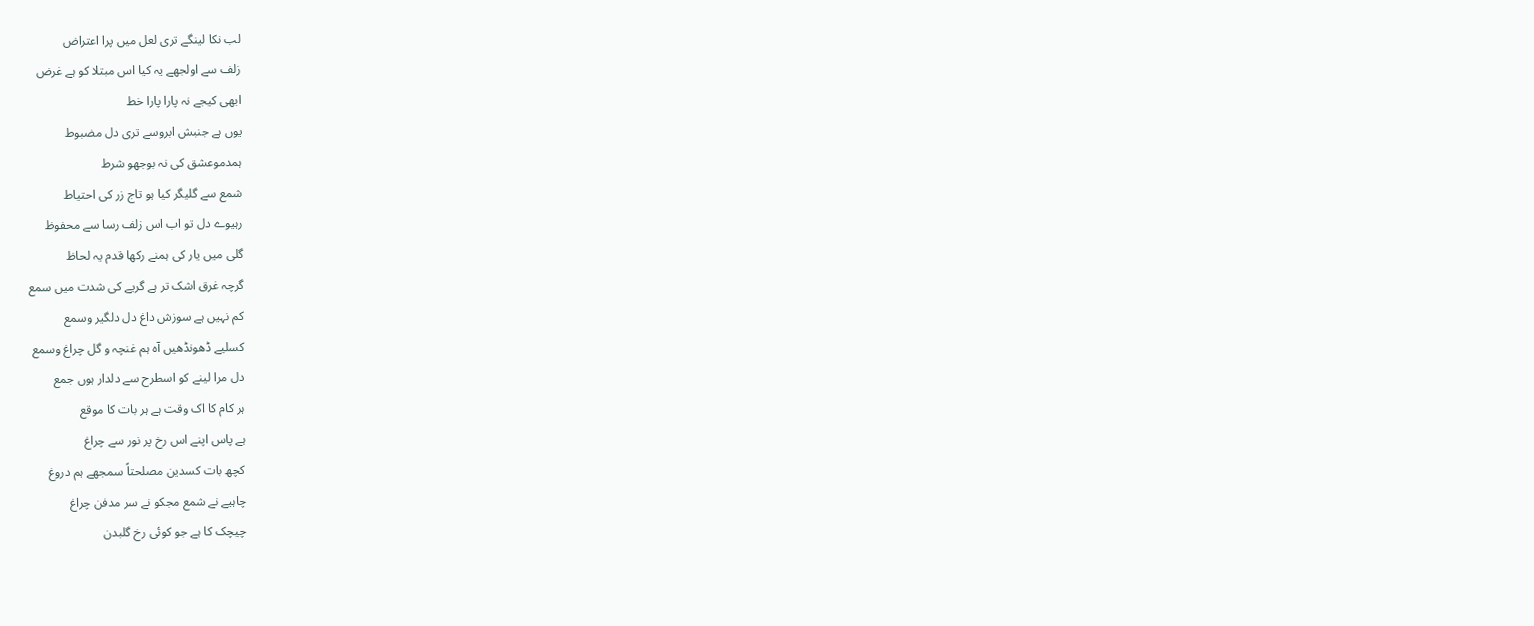لب نکا لینگے تری لعل میں پرا اعتراض
زلف سے اولجھے یہ کیا اس مبتلا کو ہے غرض
ابھی کیجے نہ پارا پارا خط
یوں ہے جنبش ابروسے تری دل مضبوط
ہمدموعشق کی نہ بوجھو شرط
شمع سے گلیگر کیا ہو تاج زر کی احتیاط
رہیوے دل تو اب اس زلف رسا سے محفوظ
گلی میں یار کی ہمنے رکھا قدم یہ لحاظ
گرچہ غرق اشک تر ہے گریے کی شدت میں سمع
کم نہیں ہے سوزش داغ دل دلگیر وسمع
کسلیے ڈھونڈھیں آہ ہم غنچہ و گل چراغ وسمع
دل مرا لینے کو اسطرح سے دلدار ہوں جمع
ہر کام کا اک وقت ہے ہر بات کا موقع
ہے پاس اپنے اس رخ پر نور سے چراغ
کچھ بات کسدین مصلحتاً سمجھے ہم دروغ
چاہیے نے شمع مجکو نے سر مدفن چراغ
چیچک کا ہے جو کوئی رخ گلبدن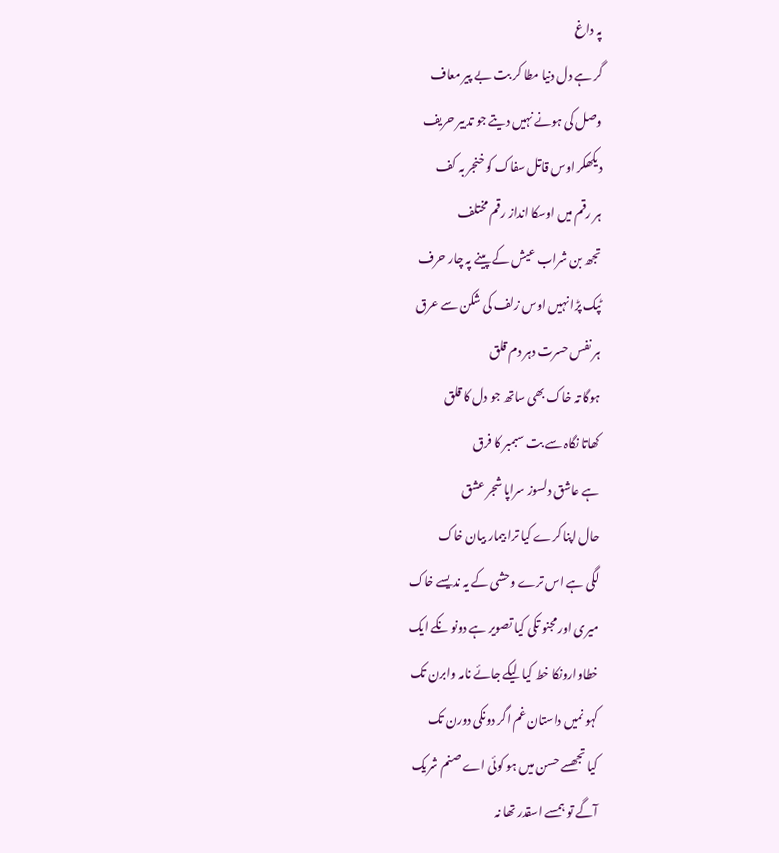پہ داغ
گر ہے دل دنیا مطا کر بت بے پیر معاف
وصل کی ہونے نہیں دیتے جو تدبیر حریف
دیکھکر اوس قاتل سفاک کو خنجر بہ کف
ہر رقم میں اوسکا انداز رقم مختلف
تجھ بن شراب عیش کے پینے پہ چار حرف
ٹپک پڑا نہیں اوس زلف کی شکن سے عرق
ہر نفس حسرت دہر دم قلق
ہوگا تہ خاک بھی ساتھ جو دل کا قلق
کھاتا نگاہ سے بت سبمبر کا فرق
ہے عاشق دلسوز سراپا شجر عشق
حال اپنا کرے کیا ترا بیمار بیان خاک
لگی ہے اس ترے وحشی کے یہ ندیسے خاک
میری اور مجنو تکی کیا تصویر ہے دونو نکے ایک
خطاوارونکا خط کیا لیکے جائے نامہ وابرن تک
کہو نمیں داستان غم اگر دونکی دورن تک
کیا تجھسے حسن میں ہو کوئی اے صنم شریک
آگے تو ہمسے اسقدر تھا نہ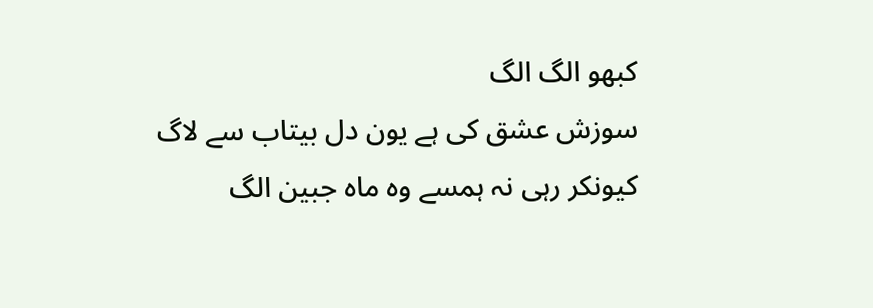کبھو الگ الگ
سوزش عشق کی ہے یون دل بیتاب سے لاگ
کیونکر رہی نہ ہمسے وہ ماہ جبین الگ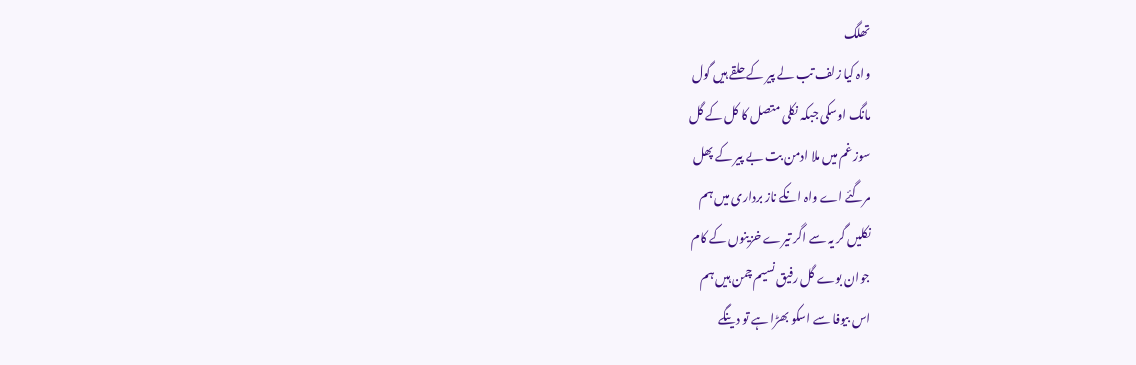تھلگ
واہ کیا زلف تب لے پیر کے حلقے ہیں گول
مانگ اوسکی جبکہ نکلی متصل کا کل کے گل
سوز غم میں ملا ادمن بت بے پیر کے پھل
مرگئے اے واہ انکے ناز برداری میں ہم
نکلیں گر یہ سے اگر تیرے خزینوں کے کام
جوان بوے گل رفیق نسیم چمن ہیں ہم
اس بیوفا سے اسکو بھڑا ہے تو دینگے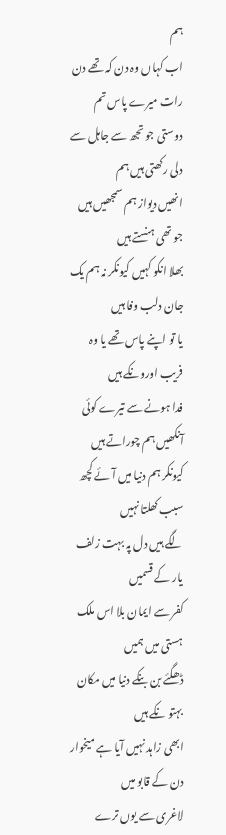ہم
اب کہاں وہ دن کہ تھے دن رات میرے پاس تم
دوستی جو تجھ سے جاہل سے دلی رکھتی ہیں ہم
انھیں دیواز ہم سمجھیں ہیں جو تھی ہنستے ہیں
بھلا انکو کہیں کیونکر نہ ہم یک جان دلب وفا ہیں
یا تو اپنے پاس تھے یا وہ فریب اورونکے ہیں
فدا ہونے سے تیرے کوئی آنکھیں ہم چوراتے ہیں
کیونکر ہم دنیا میں آئے کچھ سبب کھلتا نہیں
لگے ہیں دل پہ بہت زلف یار کے قسمیں
کفر سے ایمان بلا اس ملک ہستی میں ہمیں
ڈھگئے بن بنکے دنیا میں مکان بہتو نکے ہیں
ابھی زاہد نہیں آیا ہے میخوار دن کے قابو میں
لاغری سے یوں ترے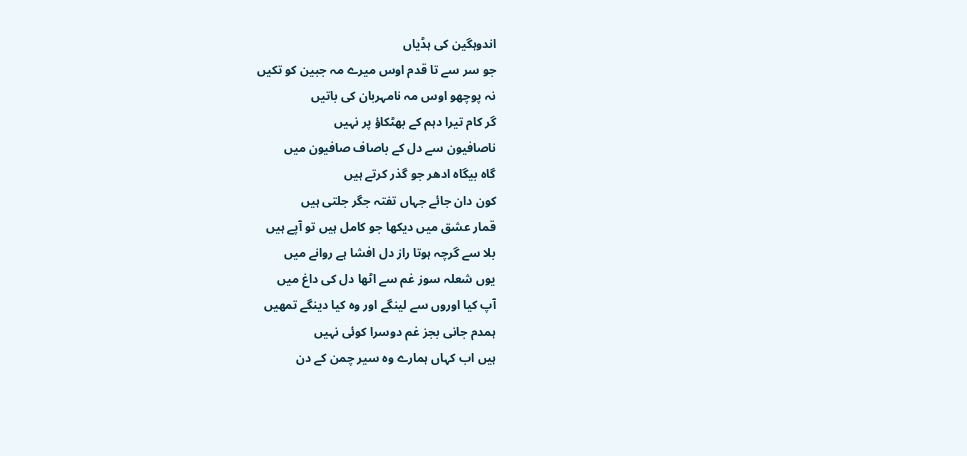اندوہگین کی ہڈیاں
جو سر سے تا قدم اوس میرے مہ جبین کو تکیں
نہ پوچھو اوس مہ نامہربان کی باتیں
گر کام تیرا دہم کے بھٹکاؤ پر نہیں
ناصافیون سے دل کے باصاف صافیون میں
گاہ بیگاہ ادھر جو گذر کرتے ہیں
کون دان جائے جہاں تفتہ جگر جلتی ہیں
قمار عشق میں دیکھا جو کامل ہیں تو آپے ہیں
بلا سے گرچہ ہوتا راز دل افشا ہے روانے میں
یوں شعلہ سوز غم سے اٹھا دل کی داغ میں
آپ کیا اوروں سے لینگے اور وہ کیا دینگے تمھیں
ہمدم جانی بجز غم دوسرا کوئی نہیں
ہیں اب کہاں ہمارے وہ سیر چمن کے دن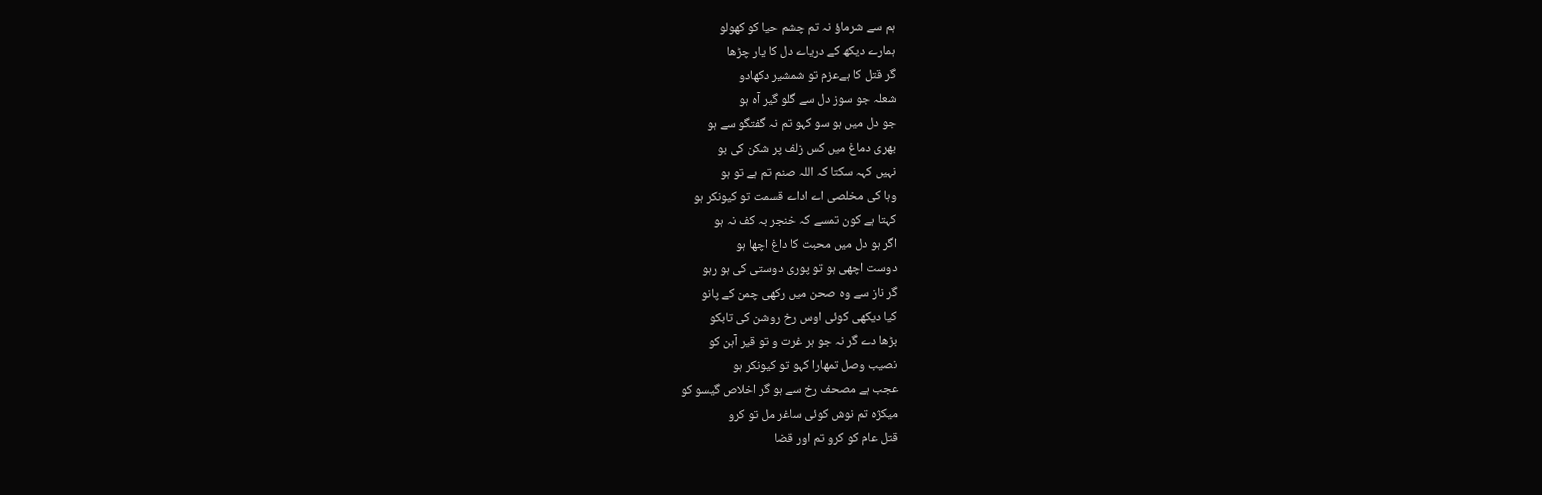ہم سے شرماؤ نہ تم چشم حیا کو کھولو
ہمارے دیکھ کے دریاے دل کا یار چڑھا
گر قتل کا ہےعزم تو شمشیر دکھادو
شعلہ جو سوز دل سے گلو گیر آہ ہو
جو دل میں ہو سو کہو تم نہ گفتگو سے ہو
بھری دماغ میں کس زلف پر شکن کی بو
نہیں کہہ سکتا کہ اللہ صنم تم ہے تو ہو
وہا کی مخلصی اے اداے قسمت تو کیونکر ہو
کہتا ہے کون تمسے کہ خنجر بہ کف نہ ہو
اگر ہو دل میں محبت کا داغ اچھا ہو
دوست اچھی ہو تو پوری دوستی کی ہو رہو
گر ناز سے وہ صحن میں رکھی چمن کے پانو
کیا دیکھی کوئی اوس رخ روشن کی تابکو
بڑھا دے گر نہ جو ہر غرت و تو قیر آہن کو
نصیب وصل تمھارا کہو تو کیونکر ہو
عجب ہے مصحف رخ سے ہو گر اخلاص گیسو کو
میکژہ تم نوش کوئی ساغر مل تو کرو
قتل عام کو کرو تم اور قضا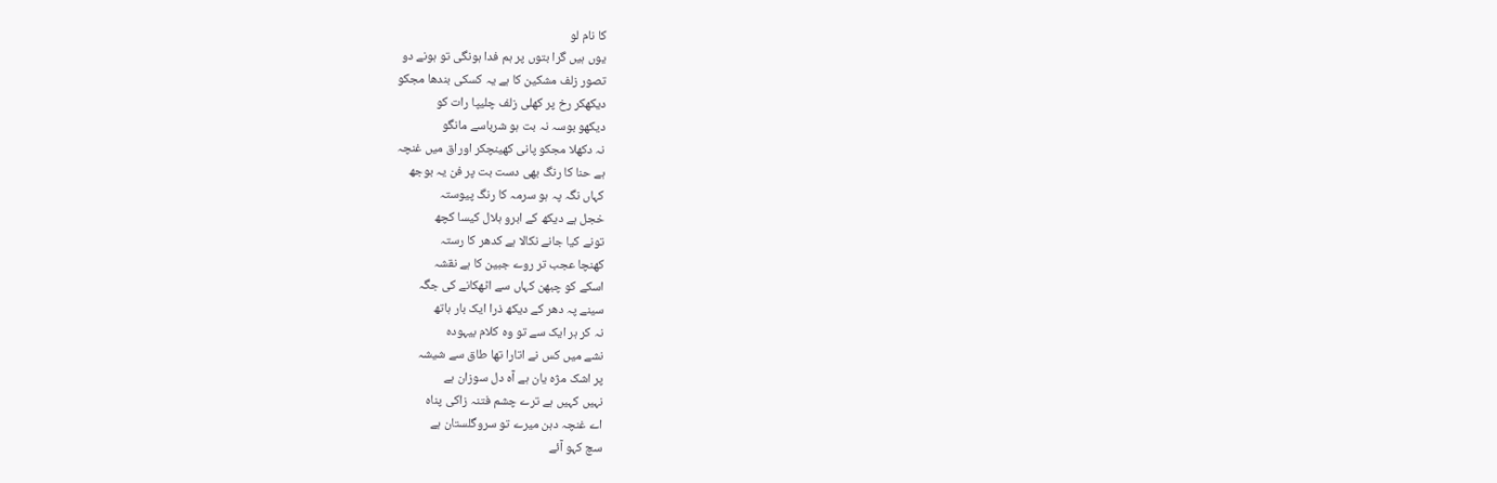کا نام لو
یوں ہیں گرا بتوں پر ہم فدا ہونگی تو ہونے دو
تصور زلف مشکین کا ہے یہ کسکی بندھا مجکو
دیکھکر رخ پر کھلی زلف چلیپا رات کو
دیکھو بوسہ نہ بت ہو شرباسے مانگو
نہ دکھلا مجکو پانی کھینچکر اوراق میں غنچہ
ہے حنا کا رنگ بھی دست بت پر فن یہ بوجھ
کہاں نگہ پہ ہو سرمہ کا رنگ پیوستہ
خجل ہے دیکھ کے ابرو ہلال کیسا کچھ
تونے کیا جانے نکالا ہے کدھر کا رستہ
کھنچا عجب تر روے جبین کا ہے نقشہ
اسکے کو چبھن کہاں سے اٹھکانے کی جگہ
سینے پہ دھر کے دیکھ ذرا ایک بار ہاتھ
نہ کر ہر ایک سے تو وہ کلام بیہودہ
نشے میں کس نے اتارا تھا طاق سے شیشہ
پر اشک مژہ یان ہے آہ دل سوزان ہے
نہیں کہیں ہے ترے چشم فتنہ زاکی پناہ
اے غنچہ دہن میرے تو سروگلستان ہے
سچ کہو آئے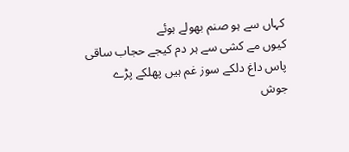کہاں سے ہو صنم بھولے ہوئے
کیوں مے کشی سے ہر دم کیجے حجاب ساقی
پاس داغ دلکے سوز غم ہیں پھلکے پڑے
جوش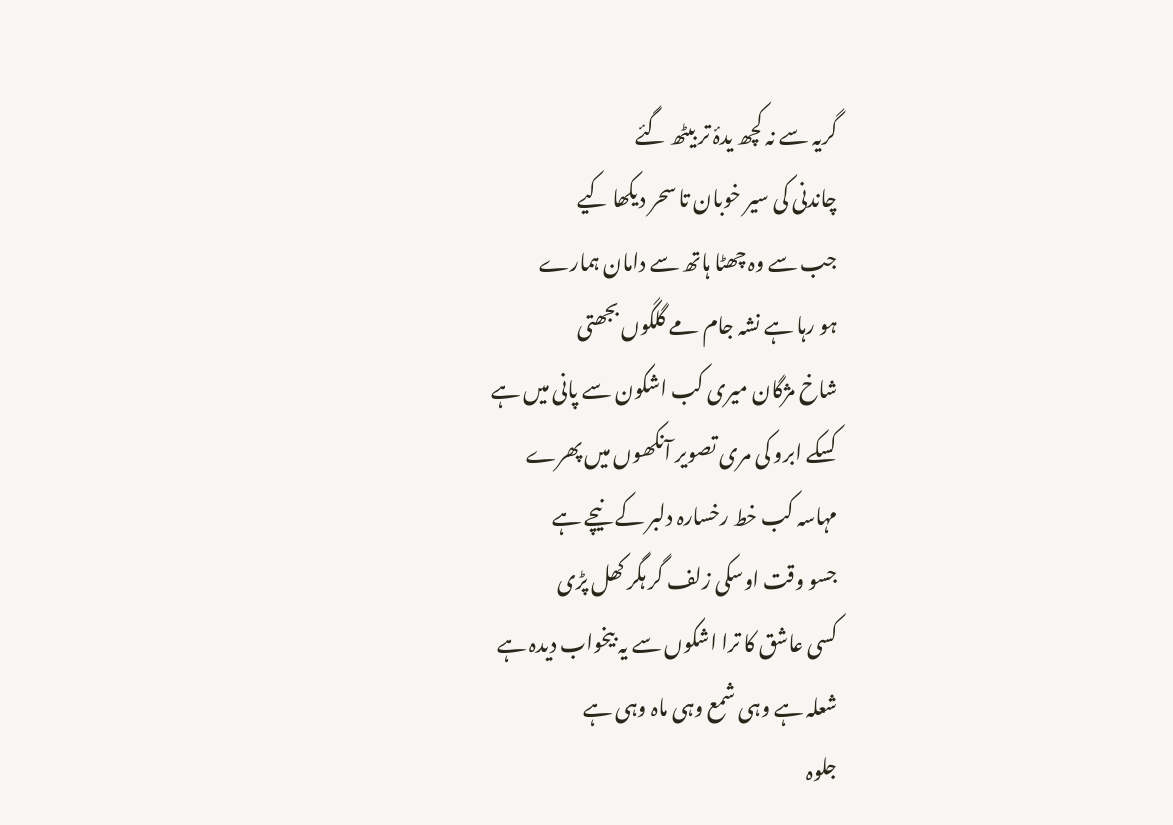گریہ سے نہ کچھ یدۂ تر بیٹھ گئے
چاندنی کی سیر خوبان تا سحر دیکھا کیے
جب سے وہ چھٹا ہاتھ سے دامان ہمارے
ہو رہا ہے نشہ جام مے گلگوں بجھتی
شاخ مژگان میری کب اشکون سے پانی میں ہے
کسکے ابرو کی مری تصویر آنکھوں میں پھرے
مہاسہ کب خط رخسارہ دلبر کے نیچے ہے
جسو وقت اوسکی زلف گر ہگر کھل پڑی
کسی عاشق کا ترا اشکوں سے یہ بیخواب دیدہ ہے
شعلہ ہے وہی شمع وہی ماہ وہی ہے
جلوہ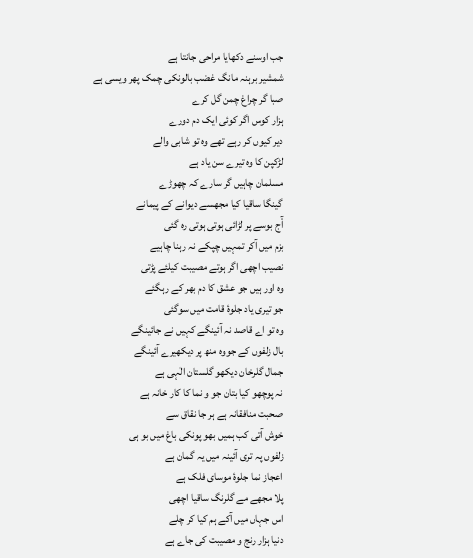جب اوسنے دکھایا مراحی جانتا ہے
شمشیر برہنہ مانگ غضب بالونکی چمک پھر ویسی ہے
صبا گر چراغ چمن گل کرے
ہزار کوس اگر کوئی ایک دم دورے
دیر کیوں کر رہے تھے وہ تو شابی والے
لڑکپن کا وہ تیرے سن یاد ہے
مسلمان چاہیں گر سارے کہ چھوڑے
گینگا ساقیا کیا مجھسے دیوانے کے پیمانے
آْج بوسے پر لڑائی ہوتی ہوتی رہ گئی
بزم میں آکر تمہیں چپکے نہ رہنا چاہیے
نصیب اچھی اگر ہوتے مصیبت کیلئے پڑتی
وہ اور ہیں جو عشق کا دم بھر کے رہگئے
جو تیری یاد جلوۂ قامت میں سوگئی
وہ تو اے قاصد نہ آئینگے کہیں نے جائینگے
بال زلفوں کے جووہ منھ پر دیکھیرے آئینگے
جمال گلرخان دیکھو گلستان الٰہی ہے
نہ پوچھو کیا بتان جو و نما کا کار خانہ ہے
صحبت منافقانہ ہے ہر جا نقاق سے
خوش آتی کب ہمیں بھو پونکی باغ میں بو ہی
زلفوں پہ تری آئینہ میں یہ گمان ہے
اعجاز نما جلوۂ موسای فلک ہے
پلا مجھے مے گلرنگ ساقیا اچھی
اس جہاں میں آکے ہم کیا کر چلے
دنیا ہزار رنج و مصیبت کی جاے ہے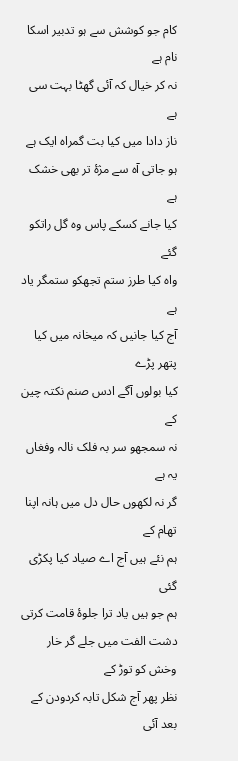کام جو کوشش سے ہو تدبیر اسکا نام ہے
نہ کر خیال کہ آئی گھٹا بہت سی ہے
ناز دادا میں کیا بت گمراہ ایک ہے
ہو جاتی آہ سے مژۂ تر بھی خشک ہے
کیا جانے کسکے پاس وہ گل راتکو گئے
واہ کیا طرز ستم تجھکو ستمگر یاد ہے
آج کیا جانیں کہ میخانہ میں کیا پتھر پڑے
کیا بولوں آگے ادس صنم نکتہ چین کے
نہ سمجھو سر بہ فلک نالہ وفغاں یہ ہے
گر نہ لکھوں حال دل میں ہانہ اپنا تھام کے
ہم نئے ہیں آج اے صیاد کیا پکڑی گئی
ہم جو ہیں یاد ترا جلوۂ قامت کرتی
دشت الفت میں جلے گر خار وخش کو توڑ کے
نظر پھر آج شکل تابہ کردودن کے بعد آئی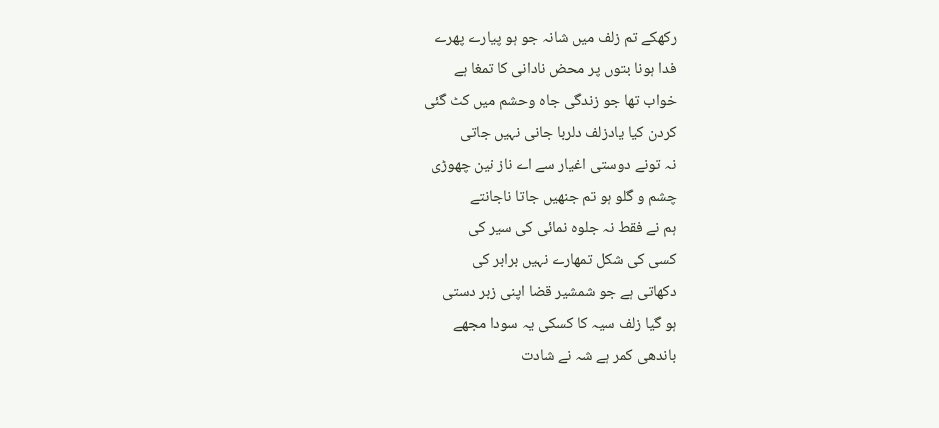رکھکے تم زلف میں شانہ جو ہو پیارے پھرے
فدا ہونا بتوں پر محض نادانی کا تمغا ہے
خواب تھا جو زندگی جاہ وحشم میں کٹ گئی
کردن کیا یادزلف دلربا جانی نہیں جاتی
نہ تونے دوستی اغیار سے اے ناز نین چھوڑی
چشم و گلو ہو تم جنھیں جاتا ناجانتے
ہم نے فقط نہ جلوہ نمائی کی سیر کی
کسی کی شکل تمھارے نہیں برابر کی
دکھاتی ہے جو شمشیر قضا اپنی زبر دستی
ہو گیا زلف سیہ کا کسکی یہ سودا مجھے
باندھی کمر ہے شہ نے شادت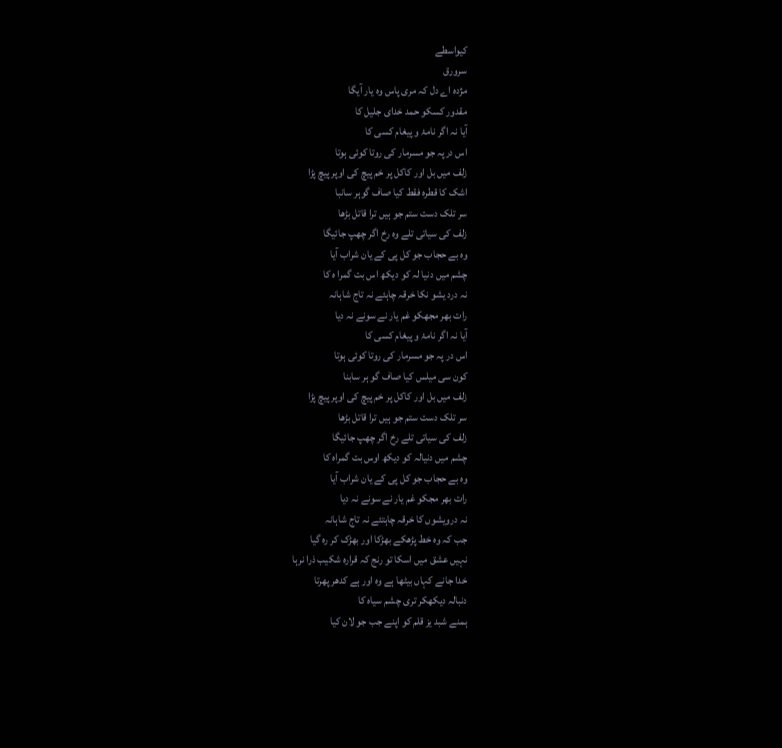کیواسطے
سرورق
مژدہ اے دل کہ مری پاس وہ یار آیگا
مقدور کسکو حمد خدای جلیل کا
آیا نہ اگر نامۂ و پیغام کسی کا
اس درپہ جو مسرمار کی روتا کوئی ہوتا
زلف میں بل اور کاکل پر خم پیچ کی اوپر پیچ پڑا
اشک کا قطرہ فقط کیا صاف گوہر سانبا
سر تلک دست ستم جو ہیں ترا قاتل بڑھا
زلف کی سیاتی تلے وہ رخ اگر چھپ جائیگا
وہ بے حجاب جو کل پی کے یان شراب آیا
چشم میں دنیا لہ کو دیکھ اس بت گمرا ہ کا
نہ درد یشو نکا خرقہ چاہئے نہ تاج شاہانہ
رات بھر مجھکو غم یار نے سونے نہ دیا
آیا نہ اگر نامۂ و پیغام کسی کا
اس در پہ جو مسرمار کی روتا کوئی ہوتا
کون سی میلس کیا صاف گو ہر سابنا
زلف میں بل اور کاکل پر خم پیچ کی اوپر پیچ پڑا
سر تلک دست ستم جو ہیں ترا قاتل بڑھا
زلف کی سیاتی تلے رخ اگر چھپ جائیگا
چشم میں دنیالہ کو دیکھ اوس بت گمراہ کا
وہ بے حجاب جو کل پی کے یان شراب آیا
رات بھر مجکو غم یار نے سونے نہ دیا
نہ درویشوں کا خرقہ چاہتئے نہ تاج شاہانہ
جب کہ وہ خط پڑھکے بھڑکا اور بھڑک کر رہ گیا
نہیں عشق میں اسکا تو رنج کہ قرارہ شکیب ذرا نرہا
خدا جانے کہاں بیٹھا ہے وہ اور ہے کدھر پھرتا
دنبالہ دیکھکر تری چشم سیاہ کا
ہمنے شبد یز قلم کو اپنے جب جو لان کیا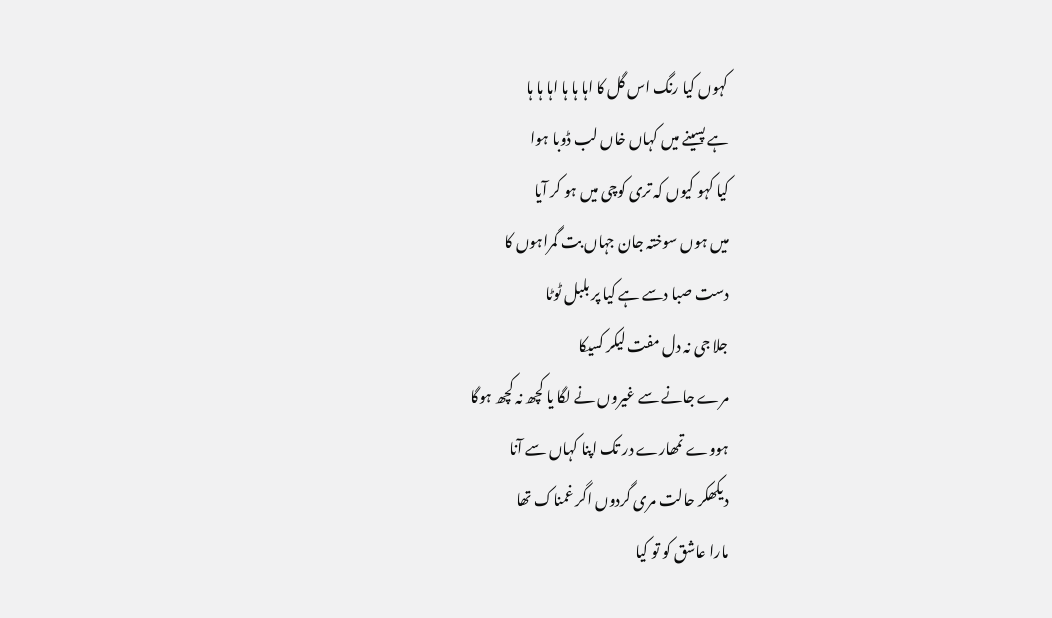کہوں کیا رنگ اس گل کا اہا ہا ہا اہا ہا ہا
ہے پسینے میں کہاں خاں لب ڈوبا ہوا
کیا کہو کیوں کہ تری کوچی میں ہو کر آیا
میں ہوں سوختہ جان جہاں بت گمراہوں کا
دست صبا دسے ہے کیا پر بلبل ٹوٹا
جلا جی نہ دل مفت لیکر کسیکا
مرے جانے سے غیروں نے لگا یا کچھ نہ کچھ ہوگا
ہووے تمھارے در تک اپنا کہاں سے آنا
دیکھکر حالت مری گردوں اگر غمناک تھا
مارا عاشق کو تو کیا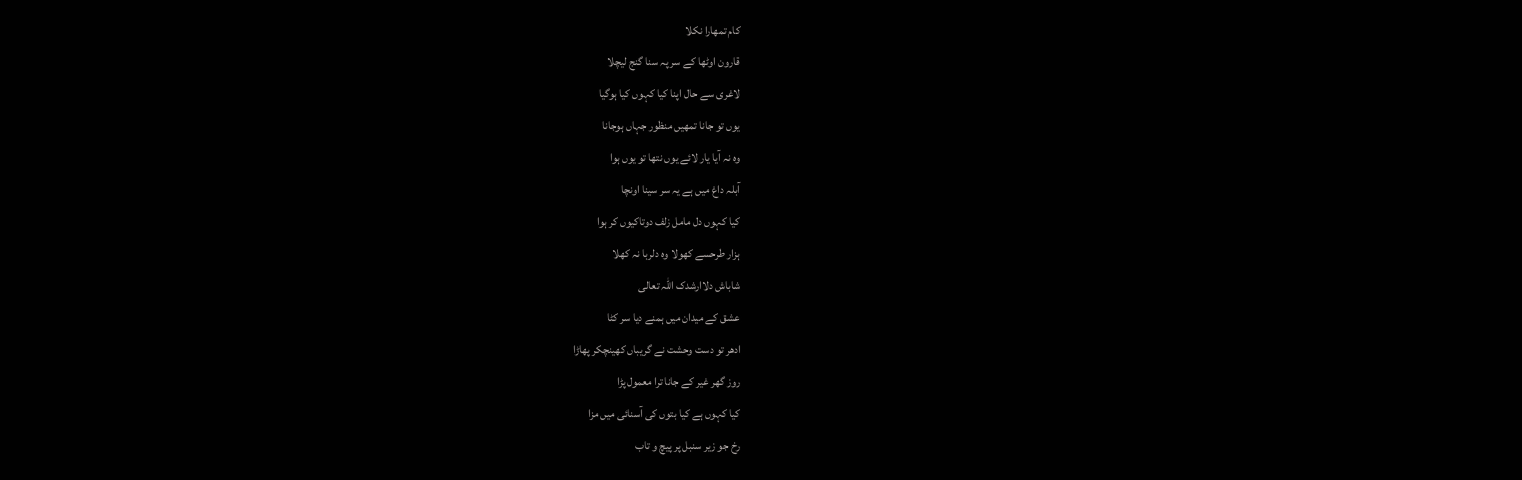کام تمھارا نکلا
قارون اوٹھا کے سر پہ سنا گنج لیچلا
لاغری سے حال اپنا کیا کہوں کیا ہوگیا
یوں تو جانا تمھیں منظور جہاں ہوجانا
وہ نہ آیا یار لائے یوں نتھا تو یوں ہوا
آبلہ داغ میں ہے یہ سر سینا اونچا
کیا کہوں دل مامل زلف دوتاکیوں کر ہوا
ہزار طرحسے کھولا وہ دلربا نہ کھلا
شاباش دلاارشدک اللہ تعالی
عشق کے میدان میں ہمنے دیا سر کٹا
ادھر تو دست وحشت نے گریباں کھینچکر پھاڑا
روز گھر غیر کے جانا ترا معمول پڑا
کیا کہوں ہے کیا بتوں کی آسنائی میں مزا
رخ جو زیر سنبل پر پیچ و تاب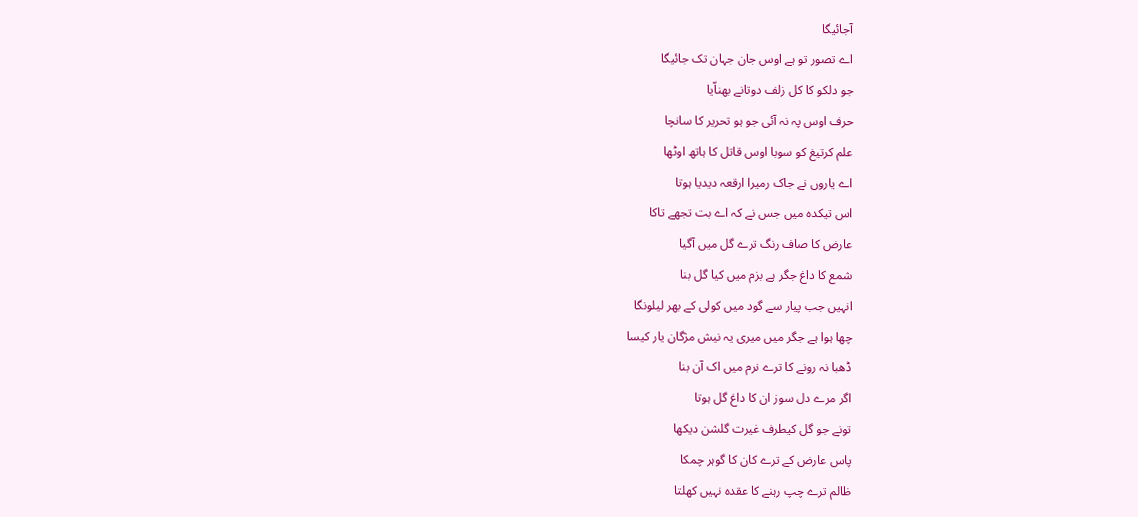آجائیگا
اے تصور تو ہے اوس جان جہان تک جائیگا
جو دلکو کا کل زلف دوتانے بھناّیا
حرف اوس پہ نہ آئی جو ہو تحریر کا سانچا
علم کرتیغ کو سوبا اوس قاتل کا ہاتھ اوٹھا
اے یاروں نے جاک رمیرا ارقعہ دیدیا ہوتا
اس تیکدہ میں جس نے کہ اے بت تجھے تاکا
عارض کا صاف رنگ ترے گل میں آگیا
شمع کا داغ جگر ہے بزم میں کیا گل بنا
انہیں جب پیار سے گود میں کولی کے بھر لیلونگا
چھا ہوا ہے جگر میں میری یہ نیش مژگان یار کیسا
ڈھبا نہ رونے کا ترے نرم میں اک آن بنا
اگر مرے دل سوز ان کا داغ گل ہوتا
تونے جو گل کیطرف غیرت گلشن دیکھا
پاس عارض کے ترے کان کا گوہر چمکا
ظالم ترے چپ رہنے کا عقدہ نہیں کھلتا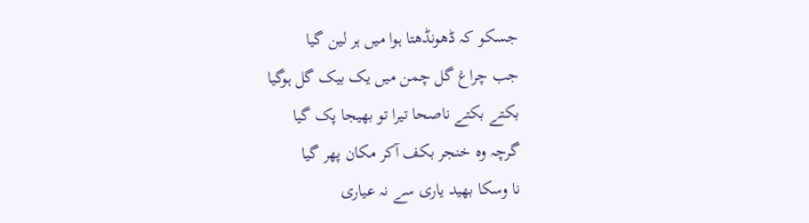جسکو کہ ڈھونڈھتا ہوا میں ہر لین گیا
جب چراغ گل چمن میں یک بیک گل ہوگیا
بکتے بکتے ناصحا تیرا تو بھیجا پک گیا
گرچہ وہ خنجر بکف آکر مکان پھر گیا
نا وسکا بھید یاری سے نہ عیاری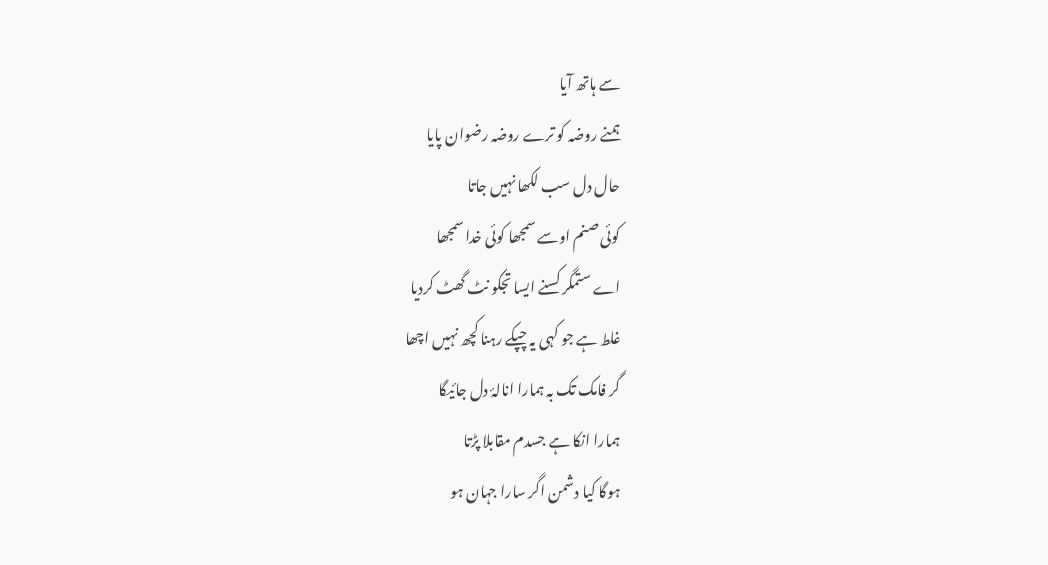سے ہاتھ آیا
ہمنے روضہ کو ترے روضہ رضوان پایا
حال دل سب لکھا نہیں جاتا
کوئی صنم اوسے سمجھا کوئی خدا سمجھا
اے ستمگر کسنے ایسا تجکو نٹ گھٹ کردیا
غلط ہے جو کہی یہ چپکے رہنا کچھ نہیں اچھا
گر فامک تک بہ ہمارا انالۂ دل جائیگا
ہمارا انکا ہے جسدم مقابلا پڑتا
ہوگا کیا دشمن اگر سارا جہان ہو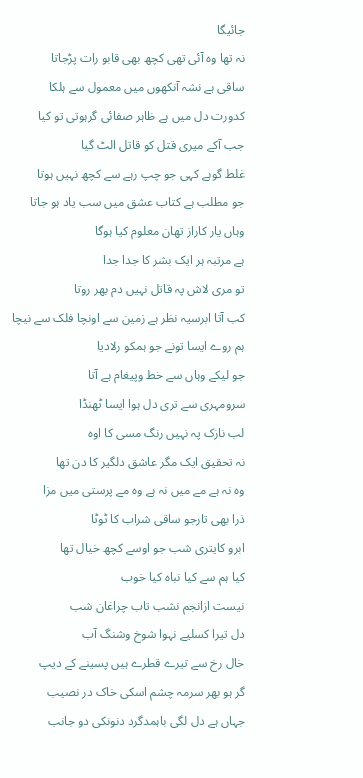جائیگا
نہ تھا وہ آئی تھی کچھ بھی قابو رات پڑجاتا
ساقی ہے نشہ آنکھوں میں معمول سے ہلکا
کدورت دل میں ہے ظاہر صفائی گرہوتی تو کیا
جب آکے میری قتل کو قاتل الٹ گیا
غلط گوہے کہی جو چپ رہے سے کچھ نہیں ہوتا
جو مطلب ہے کتاب عشق میں سب یاد ہو جاتا
وہاں یار کاراز تھان معلوم کیا ہوگا
ہے مرتبہ ہر ایک بشر کا جدا جدا
تو مری لاش پہ قاتل نہیں دم بھر روتا
کب آتا ابرسیہ نظر ہے زمین سے اونچا فلک سے نیچا
ہم روے ایسا تونے جو ہمکو رلادیا
جو لیکے وہاں سے خط وپیغام ہے آتا
سرومہری سے تری دل ہوا ایسا ٹھنڈا
لب نازک پہ نہیں رنگ مسی کا اوہ
نہ تحقیق ایک مگر عاشق دلگیر کا دن تھا
وہ نہ ہے مے میں نہ ہے وہ مے پرستی میں مزا
ذرا بھی تارجو ساقی شراب کا ٹوٹا
ابرو کایتری شب جو اوسے کچھ خیال تھا
کیا ہم سے کیا نباہ کیا خوب
نیست ازانجم نشب تاب چراغان شب
دل تیرا کسلیے نہوا شوخ وشنگ آب
خال رخ سے تیرے قطرے ہیں پسینے کے دیپ
گر ہو بھر سرمہ چشم اسکی خاک در نصیب
جہاں ہے دل لگی باہمدگرد دنونکی دو جانب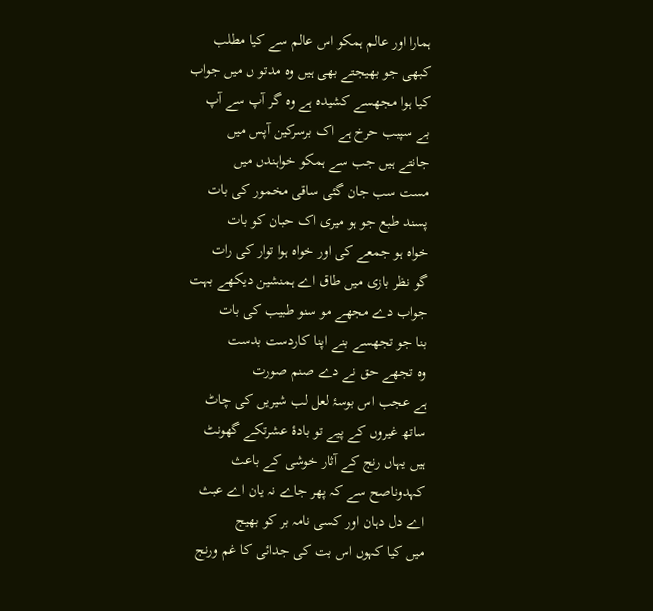ہمارا اور عالم ہمکو اس عالم سے کیا مطلب
کبھی جو بھیجتے بھی ہیں وہ مدتو ں میں جواب
کیا ہوا مجھسے کشیدہ ہے وہ گر آپ سے آپ
بے سپبب حرخ ہے اک برسرکین آپس میں
جانتے ہیں جب سے ہمکو خواہندں میں
مست سب جان گئی ساقی مخمور کی بات
پسند طبع جو ہو میری اک حبان کو بات
خواہ ہو جمعے کی اور خواہ ہوا توار کی رات
گو نظر بازی میں طاق اے ہمنشین دیکھے بہت
جواب دے مجھے مو سنو طبیب کی بات
بنا جو تجھسے بنے اپنا کاردست بدست
وہ تجھے حق نے دے صنم صورت
ہے عجب اس بوسۂ لعل لب شیریں کی چاٹ
ساتھ غیروں کے پیے تو بادۂ عشرتکے گھونٹ
ہیں یہاں رنج کے آثار خوشی کے باعث
کہدوناصح سے کہ پھر جاے نہ یان اے عبث
اے دل دہان اور کسی نامہ بر کو بھیج
میں کیا کہوں اس بت کی جدائی کا غم ورنج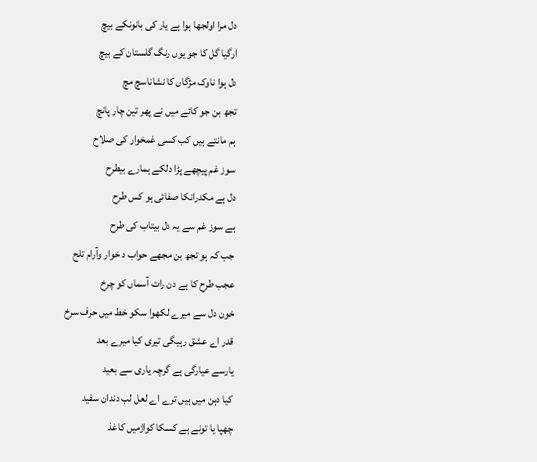دل مرا اولجھا ہوا ہے یار کی بانونکے بیچ
ارگیا گل کا جو یوں رنگ گلستان کے بیچ
دل ہوا ناوک مژگاں کا نشاناسچ مچ
تجھ بن جو کائے میں نے پھر تین چار پانچ
ہم مانتے ہیں کب کسی غمخوار کی صلاح
سوز غم پیچھے پڑا دلکے ہمارے بیطرح
دل ہے مکدرانکا صفائی ہو کس طرح
ہے سوز غم سے یہ دل بیتاب کی طرح
جب کہ ہو تجھ بن مجھے حواب د خوار وآرام تلح
عجب طرح کا ہے دن رات آسماں کو چرخ
خون دل سے میرے لکھوا سکو خط میں حرف سرخ
قدر اے عشق رہیگی تیری کیا میرے بعد
یارسے عیارگی ہے گرچہ یاری سے بعید
کیا دہن میں ہیں ترے اے لعل لب دندان سفید
چھپا یا تونے ہے کسکا کواژمیں کاغذ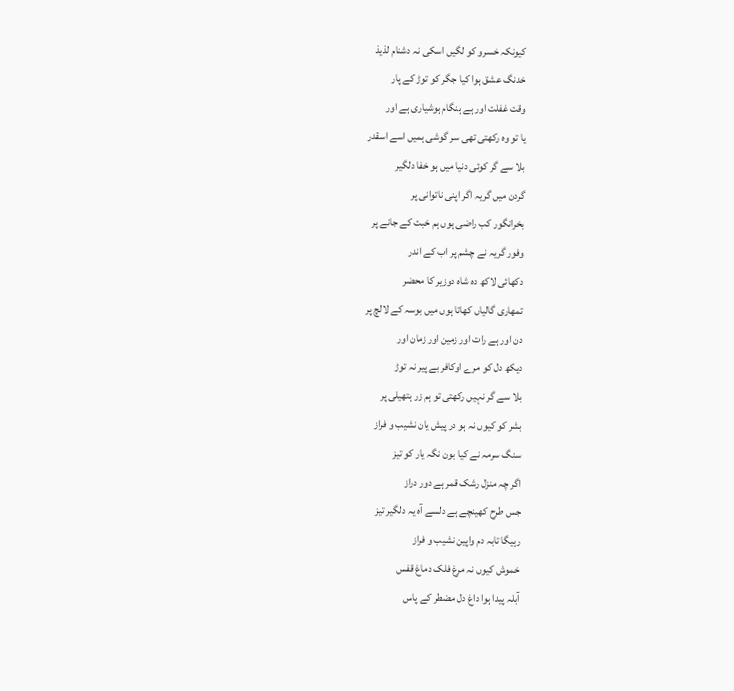کیونکہ خسرو کو لگیں اسکی نہ دشنام لذیذ
خدنگ عشق ہوا کیا جگر کو توڑ کے پار
وقت غفلت اور ہے ہنگام ہوشیاری ہے اور
یا تو وہ رکھتی تھی سر گوشی ہمیں اسے اسقدر
بلا سے گر کوئی دنیا میں ہو خفا دلگیر
گردن میں گریہ اگر اپنی ناتوانی پر
بخرانگور کب راضی ہوں ہم خبت کے جانے پر
وفور گریہ نے چشم پر اب کے اندر
دکھائی لاکھ دہ شاہ دوزیر کا محضر
تمھاری گالیاں کھاتا ہوں میں بوسہ کے لالچ پر
دن اور ہے رات اور زمین اور زمان اور
دیکھ دل کو مرے اوکافر بے پیر نہ توڑ
بلا سے گر نہیں رکھتی تو ہم زر ہتھیلی پر
بشر کو کیوں نہ ہو در پیش یان نشیب و فراز
سنگ سرمہ نے کیا بون نگہ یار کو تیز
اگر چہ منزل رشک قمر ہے دور دراز
جس طرح کھینچے ہے دلسے آہ یہ دلگیر تیز
رہیگا تابہ دم واپین نشیب و فراز
خموش کیوں نہ مرغ فلک دماغ قفس
آبلہ پیدا ہوا داغ دل مضطر کے پاس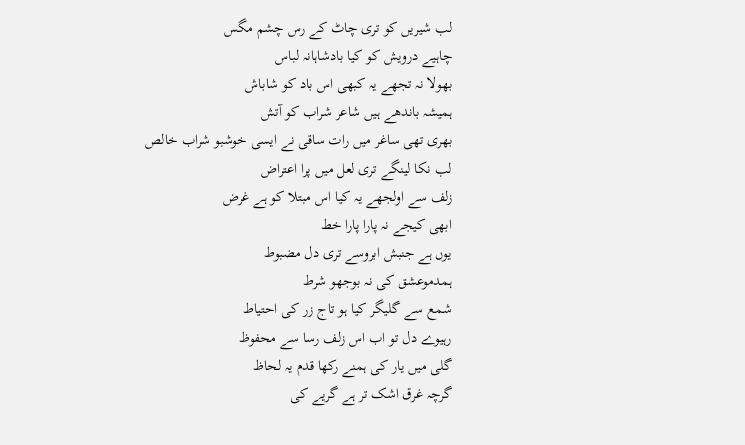لب شیریں کو تری چاٹ کے رس چشم مگس
چاہیے درویش کو کیا بادشاہانہ لباس
بھولا نہ تجھے یہ کبھی اس باد کو شاباش
ہمیشہ باندھے ہیں شاعر شراب کو آتش
بھری تھی ساغر میں رات ساقی نے ایسی خوشبو شراب خالص
لب نکا لینگے تری لعل میں پرا اعتراض
زلف سے اولجھے یہ کیا اس مبتلا کو ہے غرض
ابھی کیجے نہ پارا پارا خط
یوں ہے جنبش ابروسے تری دل مضبوط
ہمدموعشق کی نہ بوجھو شرط
شمع سے گلیگر کیا ہو تاج زر کی احتیاط
رہیوے دل تو اب اس زلف رسا سے محفوظ
گلی میں یار کی ہمنے رکھا قدم یہ لحاظ
گرچہ غرق اشک تر ہے گریے کی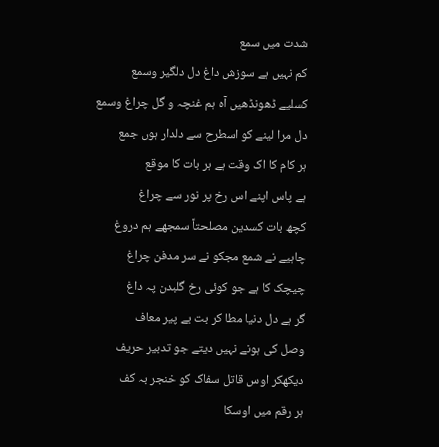شدت میں سمع
کم نہیں ہے سوزش داغ دل دلگیر وسمع
کسلیے ڈھونڈھیں آہ ہم غنچہ و گل چراغ وسمع
دل مرا لینے کو اسطرح سے دلدار ہوں جمع
ہر کام کا اک وقت ہے ہر بات کا موقع
ہے پاس اپنے اس رخ پر نور سے چراغ
کچھ بات کسدین مصلحتاً سمجھے ہم دروغ
چاہیے نے شمع مجکو نے سر مدفن چراغ
چیچک کا ہے جو کوئی رخ گلبدن پہ داغ
گر ہے دل دنیا مطا کر بت بے پیر معاف
وصل کی ہونے نہیں دیتے جو تدبیر حریف
دیکھکر اوس قاتل سفاک کو خنجر بہ کف
ہر رقم میں اوسکا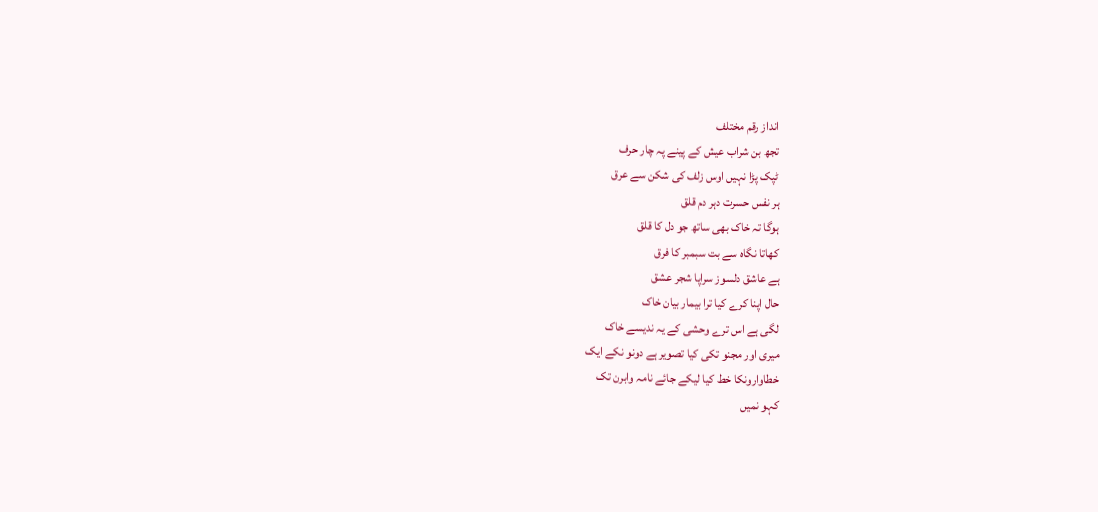انداز رقم مختلف
تجھ بن شراب عیش کے پینے پہ چار حرف
ٹپک پڑا نہیں اوس زلف کی شکن سے عرق
ہر نفس حسرت دہر دم قلق
ہوگا تہ خاک بھی ساتھ جو دل کا قلق
کھاتا نگاہ سے بت سبمبر کا فرق
ہے عاشق دلسوز سراپا شجر عشق
حال اپنا کرے کیا ترا بیمار بیان خاک
لگی ہے اس ترے وحشی کے یہ ندیسے خاک
میری اور مجنو تکی کیا تصویر ہے دونو نکے ایک
خطاوارونکا خط کیا لیکے جائے نامہ وابرن تک
کہو نمیں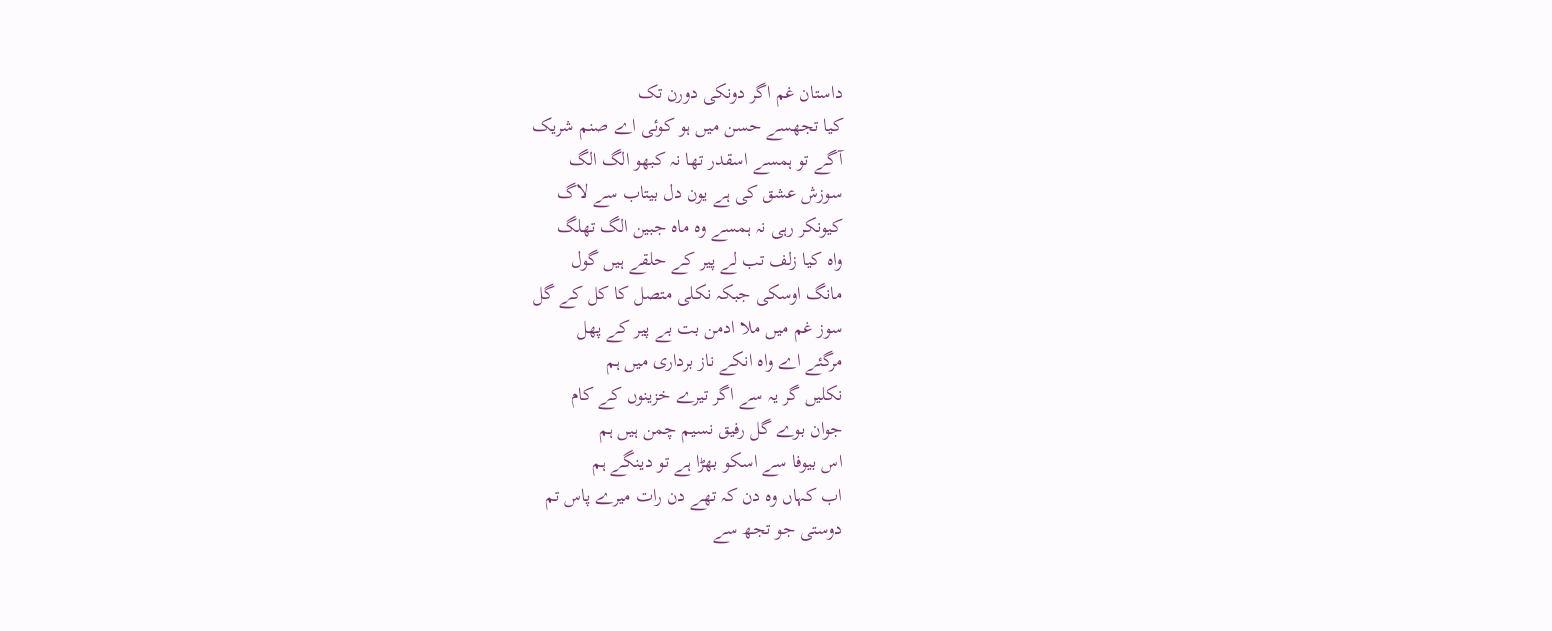داستان غم اگر دونکی دورن تک
کیا تجھسے حسن میں ہو کوئی اے صنم شریک
آگے تو ہمسے اسقدر تھا نہ کبھو الگ الگ
سوزش عشق کی ہے یون دل بیتاب سے لاگ
کیونکر رہی نہ ہمسے وہ ماہ جبین الگ تھلگ
واہ کیا زلف تب لے پیر کے حلقے ہیں گول
مانگ اوسکی جبکہ نکلی متصل کا کل کے گل
سوز غم میں ملا ادمن بت بے پیر کے پھل
مرگئے اے واہ انکے ناز برداری میں ہم
نکلیں گر یہ سے اگر تیرے خزینوں کے کام
جوان بوے گل رفیق نسیم چمن ہیں ہم
اس بیوفا سے اسکو بھڑا ہے تو دینگے ہم
اب کہاں وہ دن کہ تھے دن رات میرے پاس تم
دوستی جو تجھ سے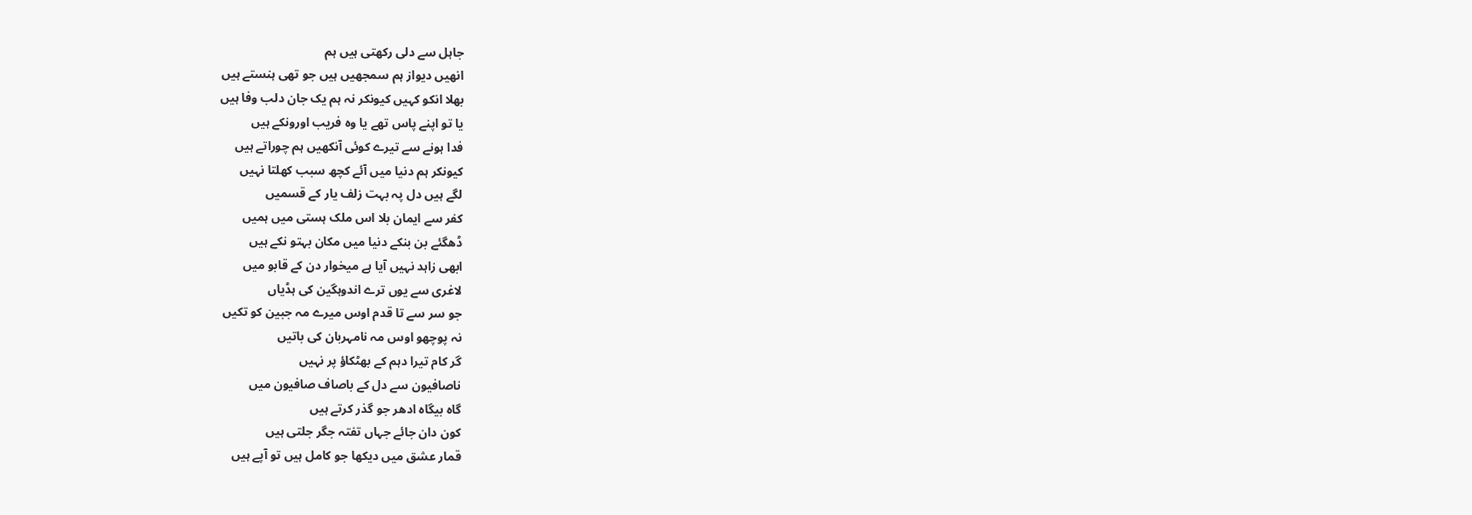جاہل سے دلی رکھتی ہیں ہم
انھیں دیواز ہم سمجھیں ہیں جو تھی ہنستے ہیں
بھلا انکو کہیں کیونکر نہ ہم یک جان دلب وفا ہیں
یا تو اپنے پاس تھے یا وہ فریب اورونکے ہیں
فدا ہونے سے تیرے کوئی آنکھیں ہم چوراتے ہیں
کیونکر ہم دنیا میں آئے کچھ سبب کھلتا نہیں
لگے ہیں دل پہ بہت زلف یار کے قسمیں
کفر سے ایمان بلا اس ملک ہستی میں ہمیں
ڈھگئے بن بنکے دنیا میں مکان بہتو نکے ہیں
ابھی زاہد نہیں آیا ہے میخوار دن کے قابو میں
لاغری سے یوں ترے اندوہگین کی ہڈیاں
جو سر سے تا قدم اوس میرے مہ جبین کو تکیں
نہ پوچھو اوس مہ نامہربان کی باتیں
گر کام تیرا دہم کے بھٹکاؤ پر نہیں
ناصافیون سے دل کے باصاف صافیون میں
گاہ بیگاہ ادھر جو گذر کرتے ہیں
کون دان جائے جہاں تفتہ جگر جلتی ہیں
قمار عشق میں دیکھا جو کامل ہیں تو آپے ہیں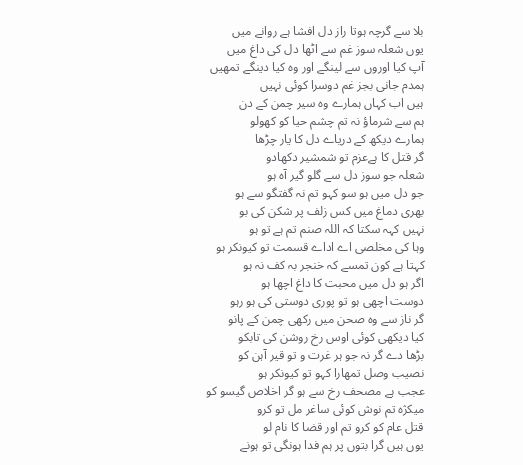بلا سے گرچہ ہوتا راز دل افشا ہے روانے میں
یوں شعلہ سوز غم سے اٹھا دل کی داغ میں
آپ کیا اوروں سے لینگے اور وہ کیا دینگے تمھیں
ہمدم جانی بجز غم دوسرا کوئی نہیں
ہیں اب کہاں ہمارے وہ سیر چمن کے دن
ہم سے شرماؤ نہ تم چشم حیا کو کھولو
ہمارے دیکھ کے دریاے دل کا یار چڑھا
گر قتل کا ہےعزم تو شمشیر دکھادو
شعلہ جو سوز دل سے گلو گیر آہ ہو
جو دل میں ہو سو کہو تم نہ گفتگو سے ہو
بھری دماغ میں کس زلف پر شکن کی بو
نہیں کہہ سکتا کہ اللہ صنم تم ہے تو ہو
وہا کی مخلصی اے اداے قسمت تو کیونکر ہو
کہتا ہے کون تمسے کہ خنجر بہ کف نہ ہو
اگر ہو دل میں محبت کا داغ اچھا ہو
دوست اچھی ہو تو پوری دوستی کی ہو رہو
گر ناز سے وہ صحن میں رکھی چمن کے پانو
کیا دیکھی کوئی اوس رخ روشن کی تابکو
بڑھا دے گر نہ جو ہر غرت و تو قیر آہن کو
نصیب وصل تمھارا کہو تو کیونکر ہو
عجب ہے مصحف رخ سے ہو گر اخلاص گیسو کو
میکژہ تم نوش کوئی ساغر مل تو کرو
قتل عام کو کرو تم اور قضا کا نام لو
یوں ہیں گرا بتوں پر ہم فدا ہونگی تو ہونے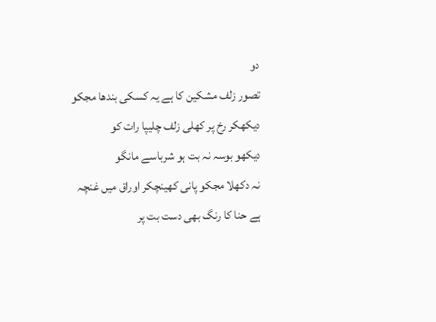دو
تصور زلف مشکین کا ہے یہ کسکی بندھا مجکو
دیکھکر رخ پر کھلی زلف چلیپا رات کو
دیکھو بوسہ نہ بت ہو شرباسے مانگو
نہ دکھلا مجکو پانی کھینچکر اوراق میں غنچہ
ہے حنا کا رنگ بھی دست بت پر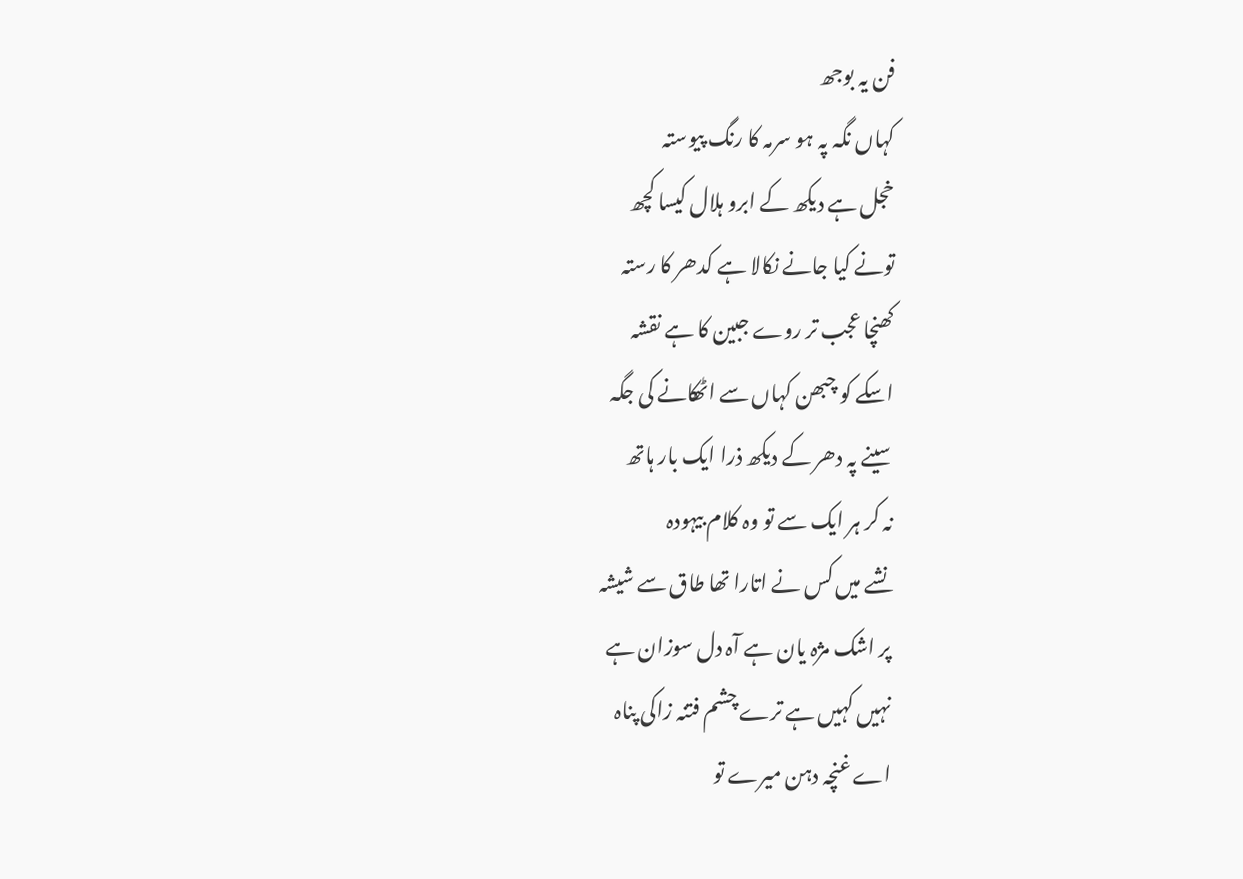فن یہ بوجھ
کہاں نگہ پہ ہو سرمہ کا رنگ پیوستہ
خجل ہے دیکھ کے ابرو ہلال کیسا کچھ
تونے کیا جانے نکالا ہے کدھر کا رستہ
کھنچا عجب تر روے جبین کا ہے نقشہ
اسکے کو چبھن کہاں سے اٹھکانے کی جگہ
سینے پہ دھر کے دیکھ ذرا ایک بار ہاتھ
نہ کر ہر ایک سے تو وہ کلام بیہودہ
نشے میں کس نے اتارا تھا طاق سے شیشہ
پر اشک مژہ یان ہے آہ دل سوزان ہے
نہیں کہیں ہے ترے چشم فتنہ زاکی پناہ
اے غنچہ دہن میرے تو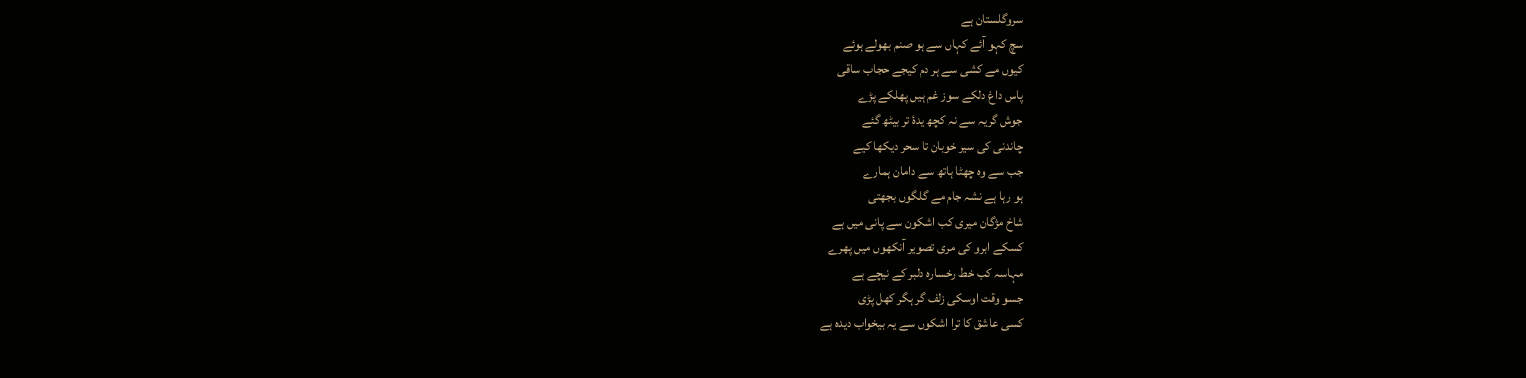سروگلستان ہے
سچ کہو آئے کہاں سے ہو صنم بھولے ہوئے
کیوں مے کشی سے ہر دم کیجے حجاب ساقی
پاس داغ دلکے سوز غم ہیں پھلکے پڑے
جوش گریہ سے نہ کچھ یدۂ تر بیٹھ گئے
چاندنی کی سیر خوبان تا سحر دیکھا کیے
جب سے وہ چھٹا ہاتھ سے دامان ہمارے
ہو رہا ہے نشہ جام مے گلگوں بجھتی
شاخ مژگان میری کب اشکون سے پانی میں ہے
کسکے ابرو کی مری تصویر آنکھوں میں پھرے
مہاسہ کب خط رخسارہ دلبر کے نیچے ہے
جسو وقت اوسکی زلف گر ہگر کھل پڑی
کسی عاشق کا ترا اشکوں سے یہ بیخواب دیدہ ہے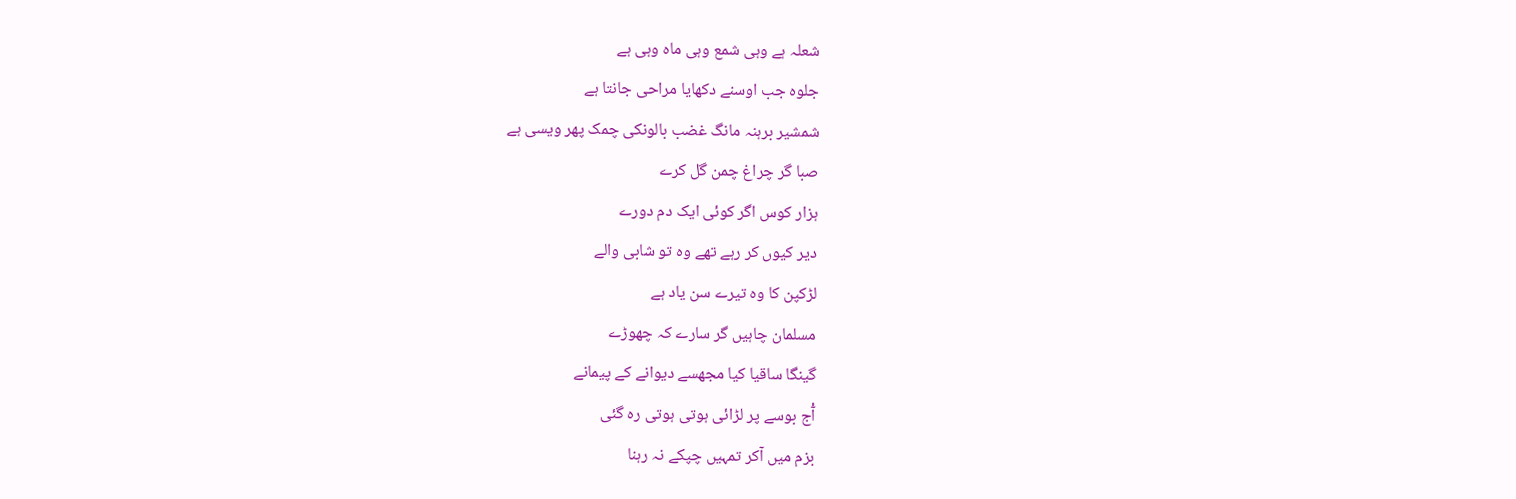شعلہ ہے وہی شمع وہی ماہ وہی ہے
جلوہ جب اوسنے دکھایا مراحی جانتا ہے
شمشیر برہنہ مانگ غضب بالونکی چمک پھر ویسی ہے
صبا گر چراغ چمن گل کرے
ہزار کوس اگر کوئی ایک دم دورے
دیر کیوں کر رہے تھے وہ تو شابی والے
لڑکپن کا وہ تیرے سن یاد ہے
مسلمان چاہیں گر سارے کہ چھوڑے
گینگا ساقیا کیا مجھسے دیوانے کے پیمانے
آْج بوسے پر لڑائی ہوتی ہوتی رہ گئی
بزم میں آکر تمہیں چپکے نہ رہنا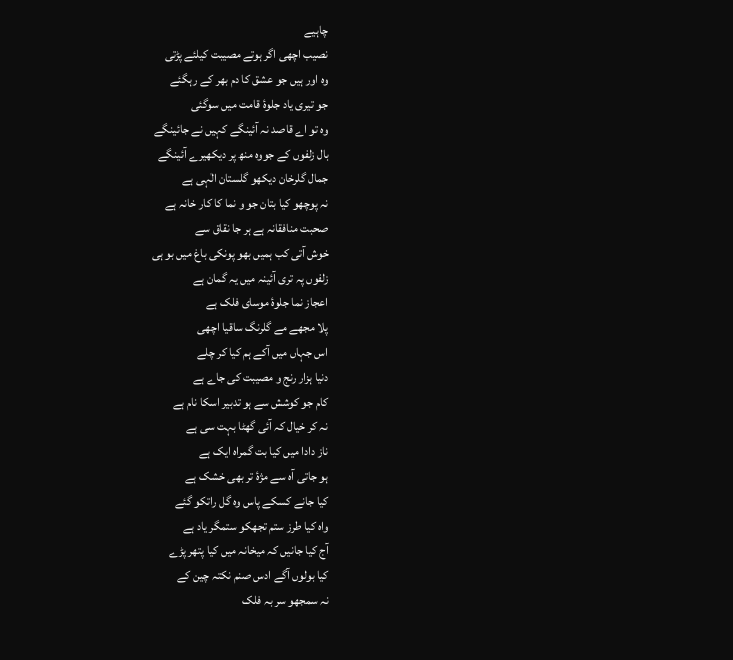چاہیے
نصیب اچھی اگر ہوتے مصیبت کیلئے پڑتی
وہ اور ہیں جو عشق کا دم بھر کے رہگئے
جو تیری یاد جلوۂ قامت میں سوگئی
وہ تو اے قاصد نہ آئینگے کہیں نے جائینگے
بال زلفوں کے جووہ منھ پر دیکھیرے آئینگے
جمال گلرخان دیکھو گلستان الٰہی ہے
نہ پوچھو کیا بتان جو و نما کا کار خانہ ہے
صحبت منافقانہ ہے ہر جا نقاق سے
خوش آتی کب ہمیں بھو پونکی باغ میں بو ہی
زلفوں پہ تری آئینہ میں یہ گمان ہے
اعجاز نما جلوۂ موسای فلک ہے
پلا مجھے مے گلرنگ ساقیا اچھی
اس جہاں میں آکے ہم کیا کر چلے
دنیا ہزار رنج و مصیبت کی جاے ہے
کام جو کوشش سے ہو تدبیر اسکا نام ہے
نہ کر خیال کہ آئی گھٹا بہت سی ہے
ناز دادا میں کیا بت گمراہ ایک ہے
ہو جاتی آہ سے مژۂ تر بھی خشک ہے
کیا جانے کسکے پاس وہ گل راتکو گئے
واہ کیا طرز ستم تجھکو ستمگر یاد ہے
آج کیا جانیں کہ میخانہ میں کیا پتھر پڑے
کیا بولوں آگے ادس صنم نکتہ چین کے
نہ سمجھو سر بہ فلک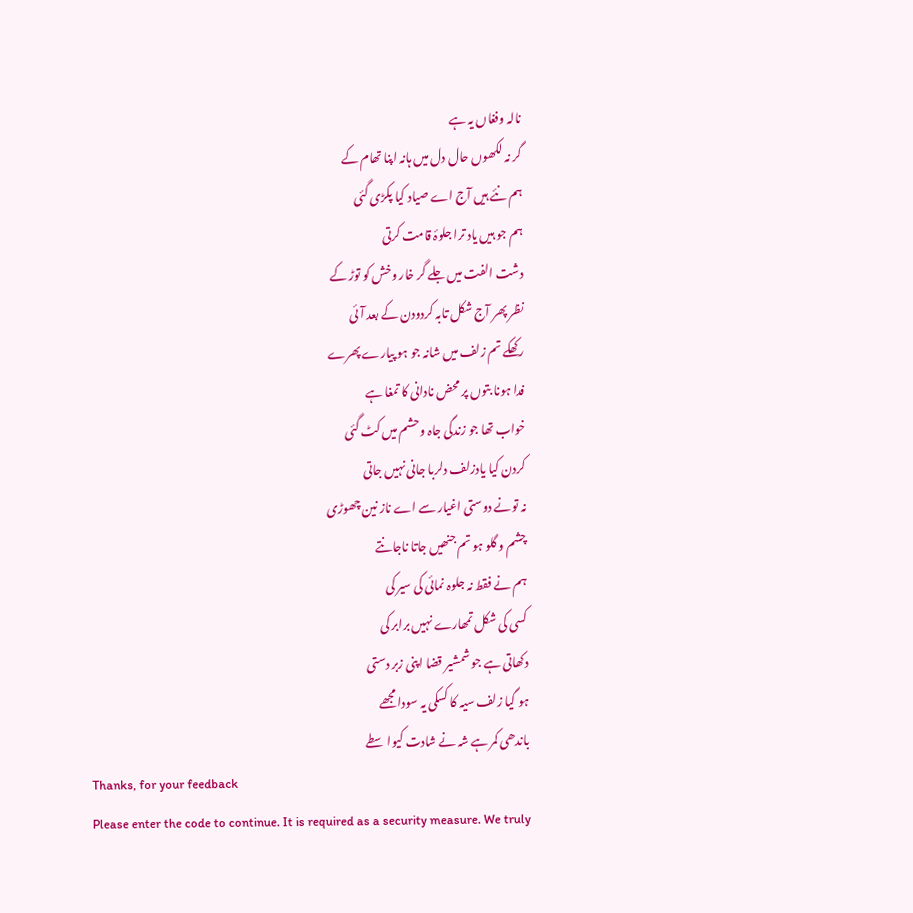نالہ وفغاں یہ ہے
گر نہ لکھوں حال دل میں ہانہ اپنا تھام کے
ہم نئے ہیں آج اے صیاد کیا پکڑی گئی
ہم جو ہیں یاد ترا جلوۂ قامت کرتی
دشت الفت میں جلے گر خار وخش کو توڑ کے
نظر پھر آج شکل تابہ کردودن کے بعد آئی
رکھکے تم زلف میں شانہ جو ہو پیارے پھرے
فدا ہونا بتوں پر محض نادانی کا تمغا ہے
خواب تھا جو زندگی جاہ وحشم میں کٹ گئی
کردن کیا یادزلف دلربا جانی نہیں جاتی
نہ تونے دوستی اغیار سے اے ناز نین چھوڑی
چشم و گلو ہو تم جنھیں جاتا ناجانتے
ہم نے فقط نہ جلوہ نمائی کی سیر کی
کسی کی شکل تمھارے نہیں برابر کی
دکھاتی ہے جو شمشیر قضا اپنی زبر دستی
ہو گیا زلف سیہ کا کسکی یہ سودا مجھے
باندھی کمر ہے شہ نے شادت کیواسطے
Thanks, for your feedback
Please enter the code to continue. It is required as a security measure. We truly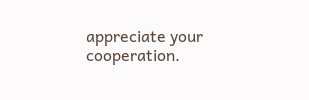appreciate your cooperation.